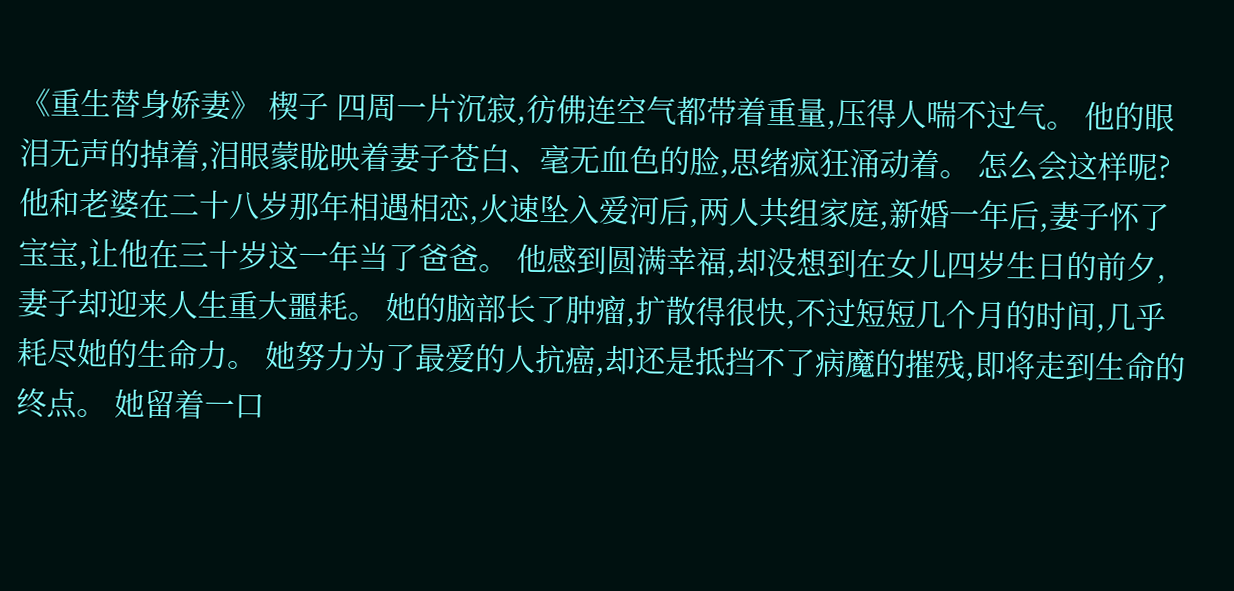《重生替身娇妻》 楔子 四周一片沉寂,彷佛连空气都带着重量,压得人喘不过气。 他的眼泪无声的掉着,泪眼蒙眬映着妻子苍白、毫无血色的脸,思绪疯狂涌动着。 怎么会这样呢? 他和老婆在二十八岁那年相遇相恋,火速坠入爱河后,两人共组家庭,新婚一年后,妻子怀了宝宝,让他在三十岁这一年当了爸爸。 他感到圆满幸福,却没想到在女儿四岁生日的前夕,妻子却迎来人生重大噩耗。 她的脑部长了肿瘤,扩散得很快,不过短短几个月的时间,几乎耗尽她的生命力。 她努力为了最爱的人抗癌,却还是抵挡不了病魔的摧残,即将走到生命的终点。 她留着一口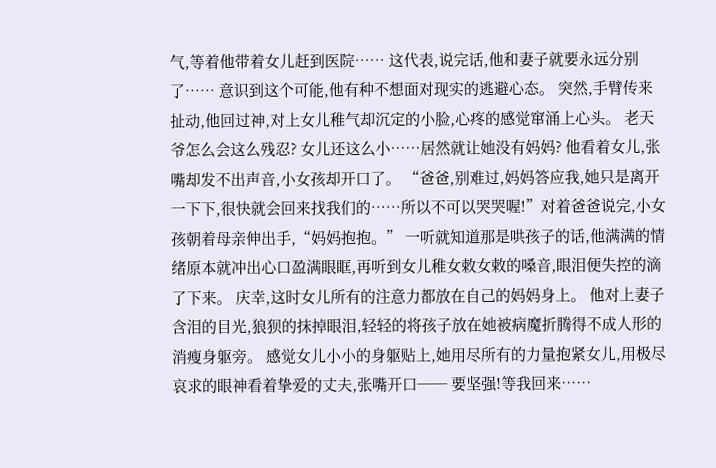气,等着他带着女儿赶到医院…… 这代表,说完话,他和妻子就要永远分别了…… 意识到这个可能,他有种不想面对现实的逃避心态。 突然,手臂传来扯动,他回过神,对上女儿稚气却沉定的小脸,心疼的感觉窜涌上心头。 老天爷怎么会这么残忍? 女儿还这么小……居然就让她没有妈妈? 他看着女儿,张嘴却发不出声音,小女孩却开口了。 “爸爸,别难过,妈妈答应我,她只是离开一下下,很快就会回来找我们的……所以不可以哭哭喔!”对着爸爸说完,小女孩朝着母亲伸出手,“妈妈抱抱。” 一听就知道那是哄孩子的话,他满满的情绪原本就冲出心口盈满眼眶,再听到女儿稚女敕女敕的嗓音,眼泪便失控的滴了下来。 庆幸,这时女儿所有的注意力都放在自己的妈妈身上。 他对上妻子含泪的目光,狼狈的抹掉眼泪,轻轻的将孩子放在她被病魔折腾得不成人形的消瘦身躯旁。 感觉女儿小小的身躯贴上,她用尽所有的力量抱紧女儿,用极尽哀求的眼神看着挚爱的丈夫,张嘴开口── 要坚强!等我回来……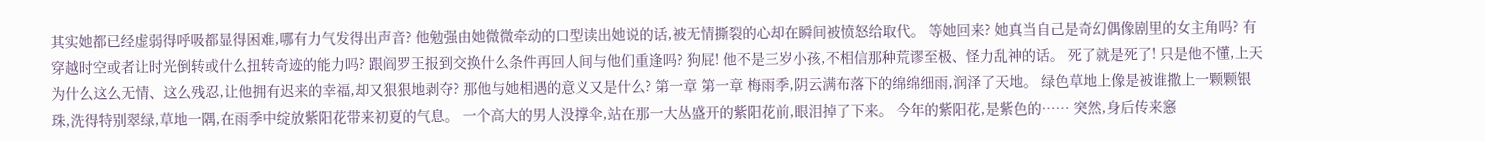其实她都已经虚弱得呼吸都显得困难,哪有力气发得出声音? 他勉强由她微微牵动的口型读出她说的话,被无情撕裂的心却在瞬间被愤怒给取代。 等她回来? 她真当自己是奇幻偶像剧里的女主角吗? 有穿越时空或者让时光倒转或什么扭转奇迹的能力吗? 跟阎罗王报到交换什么条件再回人间与他们重逢吗? 狗屁! 他不是三岁小孩,不相信那种荒谬至极、怪力乱神的话。 死了就是死了! 只是他不懂,上天为什么这么无情、这么残忍,让他拥有迟来的幸福,却又狠狠地剥夺? 那他与她相遇的意义又是什么? 第一章 第一章 梅雨季,阴云满布落下的绵绵细雨,润泽了天地。 绿色草地上像是被谁撒上一颗颗银珠,洗得特别翠绿,草地一隅,在雨季中绽放紫阳花带来初夏的气息。 一个高大的男人没撑伞,站在那一大丛盛开的紫阳花前,眼泪掉了下来。 今年的紫阳花,是紫色的…… 突然,身后传来窸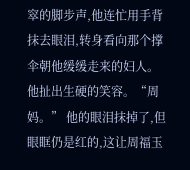窣的脚步声,他连忙用手背抹去眼泪,转身看向那个撑伞朝他缓缓走来的妇人。 他扯出生硬的笑容。“周妈。” 他的眼泪抹掉了,但眼眶仍是红的,这让周福玉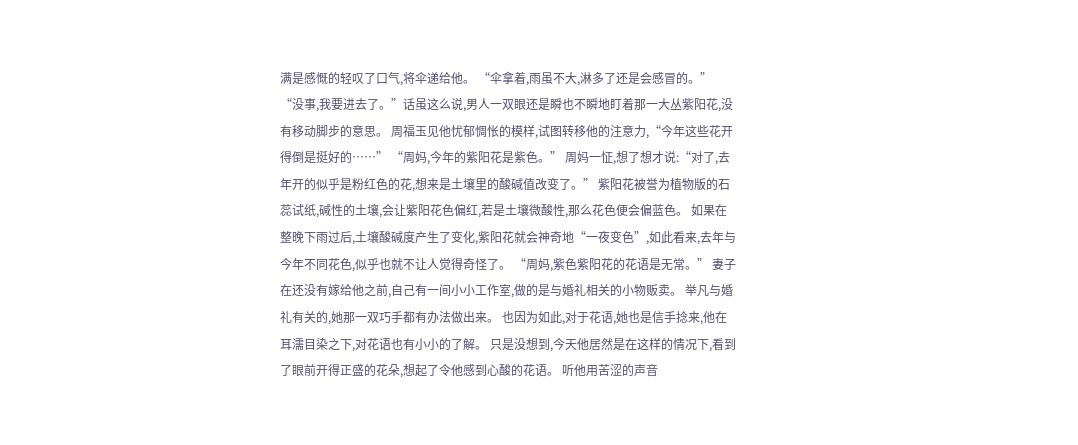满是感慨的轻叹了口气,将伞递给他。 “伞拿着,雨虽不大,淋多了还是会感冒的。” “没事,我要进去了。”话虽这么说,男人一双眼还是瞬也不瞬地盯着那一大丛紫阳花,没有移动脚步的意思。 周福玉见他忧郁惆怅的模样,试图转移他的注意力,“今年这些花开得倒是挺好的……” “周妈,今年的紫阳花是紫色。” 周妈一怔,想了想才说:“对了,去年开的似乎是粉红色的花,想来是土壤里的酸碱值改变了。” 紫阳花被誉为植物版的石蕊试纸,碱性的土壤,会让紫阳花色偏红,若是土壤微酸性,那么花色便会偏蓝色。 如果在整晚下雨过后,土壤酸碱度产生了变化,紫阳花就会神奇地“一夜变色”,如此看来,去年与今年不同花色,似乎也就不让人觉得奇怪了。 “周妈,紫色紫阳花的花语是无常。” 妻子在还没有嫁给他之前,自己有一间小小工作室,做的是与婚礼相关的小物贩卖。 举凡与婚礼有关的,她那一双巧手都有办法做出来。 也因为如此,对于花语,她也是信手捻来,他在耳濡目染之下,对花语也有小小的了解。 只是没想到,今天他居然是在这样的情况下,看到了眼前开得正盛的花朵,想起了令他感到心酸的花语。 听他用苦涩的声音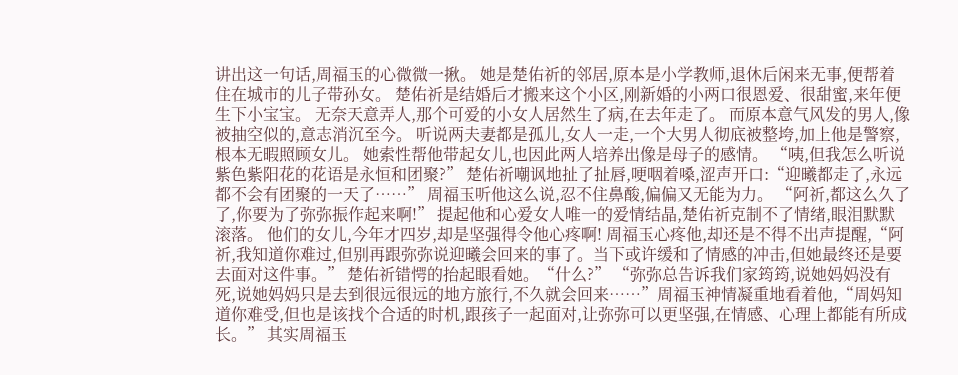讲出这一句话,周福玉的心微微一揪。 她是楚佑祈的邻居,原本是小学教师,退休后闲来无事,便帮着住在城市的儿子带孙女。 楚佑祈是结婚后才搬来这个小区,刚新婚的小两口很恩爱、很甜蜜,来年便生下小宝宝。 无奈天意弄人,那个可爱的小女人居然生了病,在去年走了。 而原本意气风发的男人,像被抽空似的,意志消沉至今。 听说两夫妻都是孤儿,女人一走,一个大男人彻底被整垮,加上他是警察,根本无暇照顾女儿。 她索性帮他带起女儿,也因此两人培养出像是母子的感情。 “咦,但我怎么听说紫色紫阳花的花语是永恒和团聚?” 楚佑祈嘲讽地扯了扯唇,哽咽着嗓,涩声开口:“迎曦都走了,永远都不会有团聚的一天了……” 周福玉听他这么说,忍不住鼻酸,偏偏又无能为力。 “阿祈,都这么久了了,你要为了弥弥振作起来啊!” 提起他和心爱女人唯一的爱情结晶,楚佑祈克制不了情绪,眼泪默默滚落。 他们的女儿,今年才四岁,却是坚强得令他心疼啊! 周福玉心疼他,却还是不得不出声提醒,“阿祈,我知道你难过,但别再跟弥弥说迎曦会回来的事了。当下或许缓和了情感的冲击,但她最终还是要去面对这件事。” 楚佑祈错愕的抬起眼看她。“什么?” “弥弥总告诉我们家筠筠,说她妈妈没有死,说她妈妈只是去到很远很远的地方旅行,不久就会回来……”周福玉神情凝重地看着他,“周妈知道你难受,但也是该找个合适的时机,跟孩子一起面对,让弥弥可以更坚强,在情感、心理上都能有所成长。” 其实周福玉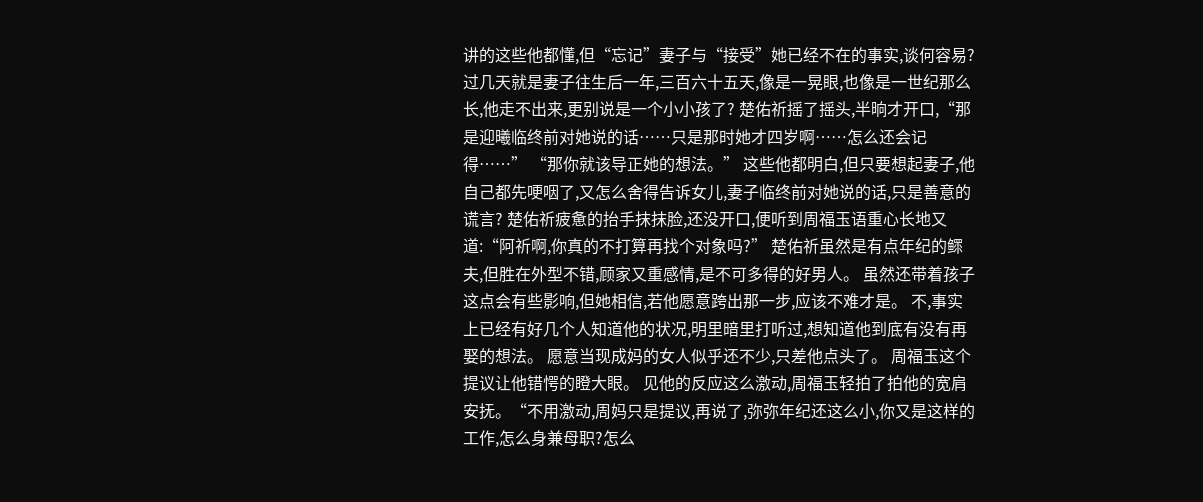讲的这些他都懂,但“忘记”妻子与“接受”她已经不在的事实,谈何容易? 过几天就是妻子往生后一年,三百六十五天,像是一晃眼,也像是一世纪那么长,他走不出来,更别说是一个小小孩了? 楚佑祈摇了摇头,半晌才开口,“那是迎曦临终前对她说的话……只是那时她才四岁啊……怎么还会记得……” “那你就该导正她的想法。” 这些他都明白,但只要想起妻子,他自己都先哽咽了,又怎么舍得告诉女儿,妻子临终前对她说的话,只是善意的谎言? 楚佑祈疲惫的抬手抹抹脸,还没开口,便听到周福玉语重心长地又道:“阿祈啊,你真的不打算再找个对象吗?” 楚佑祈虽然是有点年纪的鳏夫,但胜在外型不错,顾家又重感情,是不可多得的好男人。 虽然还带着孩子这点会有些影响,但她相信,若他愿意跨出那一步,应该不难才是。 不,事实上已经有好几个人知道他的状况,明里暗里打听过,想知道他到底有没有再娶的想法。 愿意当现成妈的女人似乎还不少,只差他点头了。 周福玉这个提议让他错愕的瞪大眼。 见他的反应这么激动,周福玉轻拍了拍他的宽肩安抚。“不用激动,周妈只是提议,再说了,弥弥年纪还这么小,你又是这样的工作,怎么身兼母职?怎么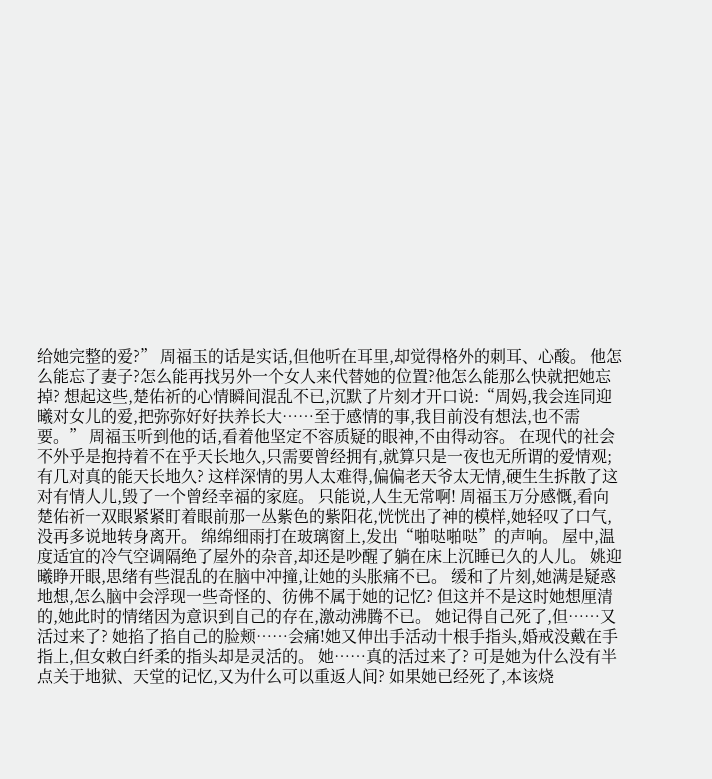给她完整的爱?” 周福玉的话是实话,但他听在耳里,却觉得格外的刺耳、心酸。 他怎么能忘了妻子?怎么能再找另外一个女人来代替她的位置?他怎么能那么快就把她忘掉? 想起这些,楚佑祈的心情瞬间混乱不已,沉默了片刻才开口说:“周妈,我会连同迎曦对女儿的爱,把弥弥好好扶养长大……至于感情的事,我目前没有想法,也不需要。” 周福玉听到他的话,看着他坚定不容质疑的眼神,不由得动容。 在现代的社会不外乎是抱持着不在乎天长地久,只需要曾经拥有,就算只是一夜也无所谓的爱情观;有几对真的能天长地久? 这样深情的男人太难得,偏偏老天爷太无情,硬生生拆散了这对有情人儿,毁了一个曾经幸福的家庭。 只能说,人生无常啊! 周福玉万分感慨,看向楚佑祈一双眼紧紧盯着眼前那一丛紫色的紫阳花,恍恍出了神的模样,她轻叹了口气,没再多说地转身离开。 绵绵细雨打在玻璃窗上,发出“啪哒啪哒”的声响。 屋中,温度适宜的冷气空调隔绝了屋外的杂音,却还是吵醒了躺在床上沉睡已久的人儿。 姚迎曦睁开眼,思绪有些混乱的在脑中冲撞,让她的头胀痛不已。 缓和了片刻,她满是疑惑地想,怎么脑中会浮现一些奇怪的、彷佛不属于她的记忆? 但这并不是这时她想厘清的,她此时的情绪因为意识到自己的存在,激动沸腾不已。 她记得自己死了,但……又活过来了? 她掐了掐自己的脸颊……会痛!她又伸出手活动十根手指头,婚戒没戴在手指上,但女敕白纤柔的指头却是灵活的。 她……真的活过来了? 可是她为什么没有半点关于地狱、天堂的记忆,又为什么可以重返人间? 如果她已经死了,本该烧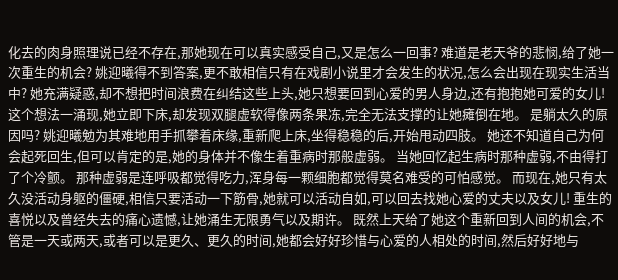化去的肉身照理说已经不存在,那她现在可以真实感受自己,又是怎么一回事? 难道是老天爷的悲悯,给了她一次重生的机会? 姚迎曦得不到答案,更不敢相信只有在戏剧小说里才会发生的状况,怎么会出现在现实生活当中? 她充满疑惑,却不想把时间浪费在纠结这些上头,她只想要回到心爱的男人身边,还有抱抱她可爱的女儿! 这个想法一涌现,她立即下床,却发现双腿虚软得像两条果冻,完全无法支撑的让她瘫倒在地。 是躺太久的原因吗? 姚迎曦勉为其难地用手抓攀着床缘,重新爬上床,坐得稳稳的后,开始甩动四肢。 她还不知道自己为何会起死回生,但可以肯定的是,她的身体并不像生着重病时那般虚弱。 当她回忆起生病时那种虚弱,不由得打了个冷颤。 那种虚弱是连呼吸都觉得吃力,浑身每一颗细胞都觉得莫名难受的可怕感觉。 而现在,她只有太久没活动身躯的僵硬,相信只要活动一下筋骨,她就可以活动自如,可以回去找她心爱的丈夫以及女儿! 重生的喜悦以及曾经失去的痛心遗憾,让她涌生无限勇气以及期许。 既然上天给了她这个重新回到人间的机会,不管是一天或两天,或者可以是更久、更久的时间,她都会好好珍惜与心爱的人相处的时间,然后好好地与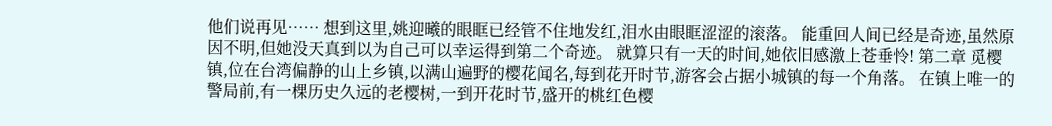他们说再见…… 想到这里,姚迎曦的眼眶已经管不住地发红,泪水由眼眶涩涩的滚落。 能重回人间已经是奇迹,虽然原因不明,但她没天真到以为自己可以幸运得到第二个奇迹。 就算只有一天的时间,她依旧感激上苍垂怜! 第二章 觅樱镇,位在台湾偏静的山上乡镇,以满山遍野的樱花闻名,每到花开时节,游客会占据小城镇的每一个角落。 在镇上唯一的警局前,有一棵历史久远的老樱树,一到开花时节,盛开的桃红色樱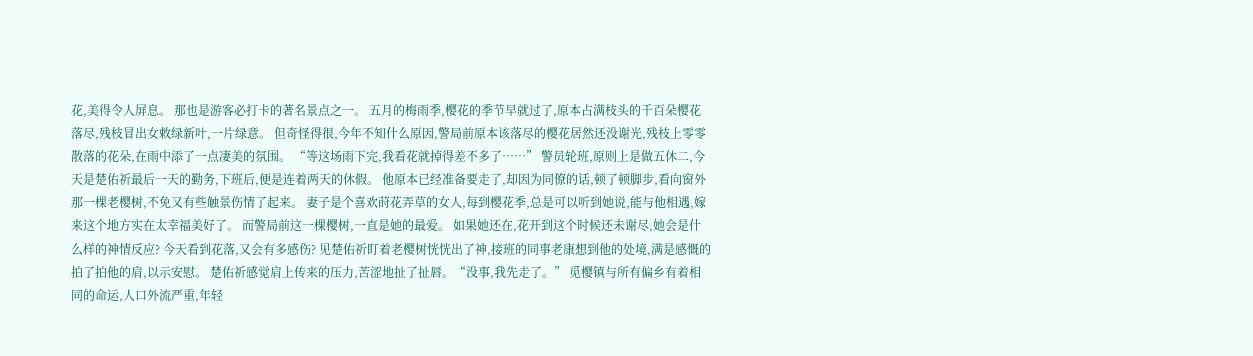花,美得令人屏息。 那也是游客必打卡的著名景点之一。 五月的梅雨季,樱花的季节早就过了,原本占满枝头的千百朵樱花落尽,残枝冒出女敕绿新叶,一片绿意。 但奇怪得很,今年不知什么原因,警局前原本该落尽的樱花居然还没谢光,残枝上零零散落的花朵,在雨中添了一点凄美的氛围。 “等这场雨下完,我看花就掉得差不多了……” 警员轮班,原则上是做五休二,今天是楚佑祈最后一天的勤务,下班后,便是连着两天的休假。 他原本已经准备要走了,却因为同僚的话,顿了顿脚步,看向窗外那一棵老樱树,不免又有些触景伤情了起来。 妻子是个喜欢莳花弄草的女人,每到樱花季,总是可以听到她说,能与他相遇,嫁来这个地方实在太幸福美好了。 而警局前这一棵樱树,一直是她的最爱。 如果她还在,花开到这个时候还未谢尽,她会是什么样的神情反应? 今天看到花落,又会有多感伤? 见楚佑祈盯着老樱树恍恍出了神,接班的同事老康想到他的处境,满是感慨的拍了拍他的肩,以示安慰。 楚佑祈感觉肩上传来的压力,苦涩地扯了扯唇。“没事,我先走了。” 觅樱镇与所有偏乡有着相同的命运,人口外流严重,年轻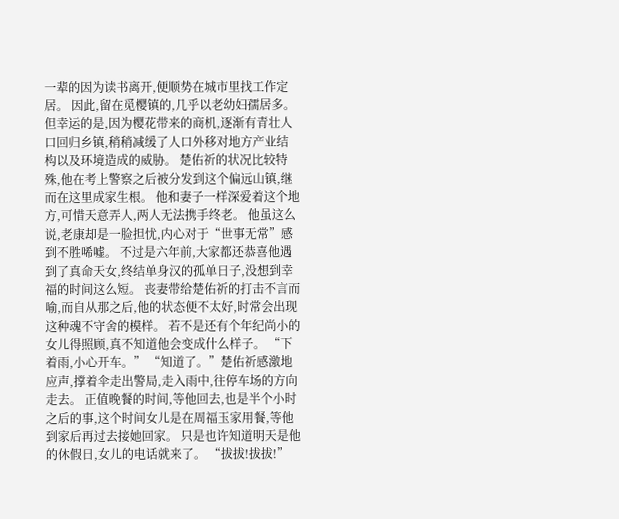一辈的因为读书离开,便顺势在城市里找工作定居。 因此,留在觅樱镇的,几乎以老幼妇孺居多。 但幸运的是,因为樱花带来的商机,逐渐有青壮人口回归乡镇,稍稍减缓了人口外移对地方产业结构以及环境造成的威胁。 楚佑祈的状况比较特殊,他在考上警察之后被分发到这个偏远山镇,继而在这里成家生根。 他和妻子一样深爱着这个地方,可惜天意弄人,两人无法携手终老。 他虽这么说,老康却是一脸担忧,内心对于“世事无常”感到不胜唏嘘。 不过是六年前,大家都还恭喜他遇到了真命天女,终结单身汉的孤单日子,没想到幸福的时间这么短。 丧妻带给楚佑祈的打击不言而喻,而自从那之后,他的状态便不太好,时常会出现这种魂不守舍的模样。 若不是还有个年纪尚小的女儿得照顾,真不知道他会变成什么样子。 “下着雨,小心开车。” “知道了。”楚佑祈感激地应声,撑着伞走出警局,走入雨中,往停车场的方向走去。 正值晚餐的时间,等他回去,也是半个小时之后的事,这个时间女儿是在周福玉家用餐,等他到家后再过去接她回家。 只是也许知道明天是他的休假日,女儿的电话就来了。 “拔拔!拔拔!”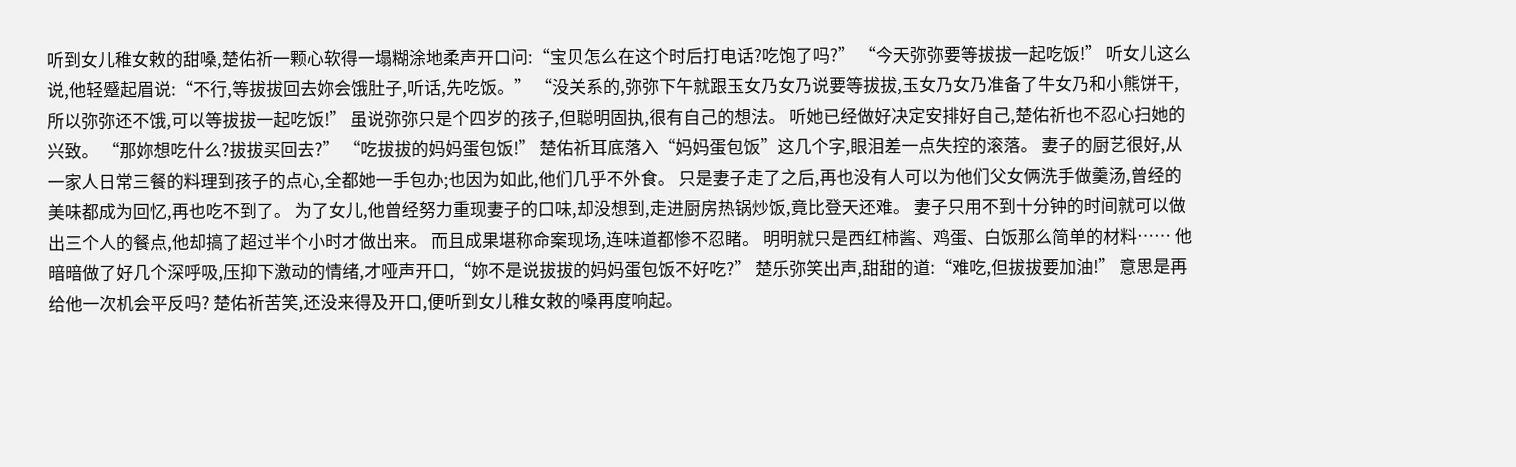听到女儿稚女敕的甜嗓,楚佑祈一颗心软得一塌糊涂地柔声开口问:“宝贝怎么在这个时后打电话?吃饱了吗?” “今天弥弥要等拔拔一起吃饭!” 听女儿这么说,他轻蹙起眉说:“不行,等拔拔回去妳会饿肚子,听话,先吃饭。” “没关系的,弥弥下午就跟玉女乃女乃说要等拔拔,玉女乃女乃准备了牛女乃和小熊饼干,所以弥弥还不饿,可以等拔拔一起吃饭!” 虽说弥弥只是个四岁的孩子,但聪明固执,很有自己的想法。 听她已经做好决定安排好自己,楚佑祈也不忍心扫她的兴致。 “那妳想吃什么?拔拔买回去?” “吃拔拔的妈妈蛋包饭!” 楚佑祈耳底落入“妈妈蛋包饭”这几个字,眼泪差一点失控的滚落。 妻子的厨艺很好,从一家人日常三餐的料理到孩子的点心,全都她一手包办;也因为如此,他们几乎不外食。 只是妻子走了之后,再也没有人可以为他们父女俩洗手做羹汤,曾经的美味都成为回忆,再也吃不到了。 为了女儿,他曾经努力重现妻子的口味,却没想到,走进厨房热锅炒饭,竟比登天还难。 妻子只用不到十分钟的时间就可以做出三个人的餐点,他却搞了超过半个小时才做出来。 而且成果堪称命案现场,连味道都惨不忍睹。 明明就只是西红柿酱、鸡蛋、白饭那么简单的材料…… 他暗暗做了好几个深呼吸,压抑下激动的情绪,才哑声开口,“妳不是说拔拔的妈妈蛋包饭不好吃?” 楚乐弥笑出声,甜甜的道:“难吃,但拔拔要加油!” 意思是再给他一次机会平反吗? 楚佑祈苦笑,还没来得及开口,便听到女儿稚女敕的嗓再度响起。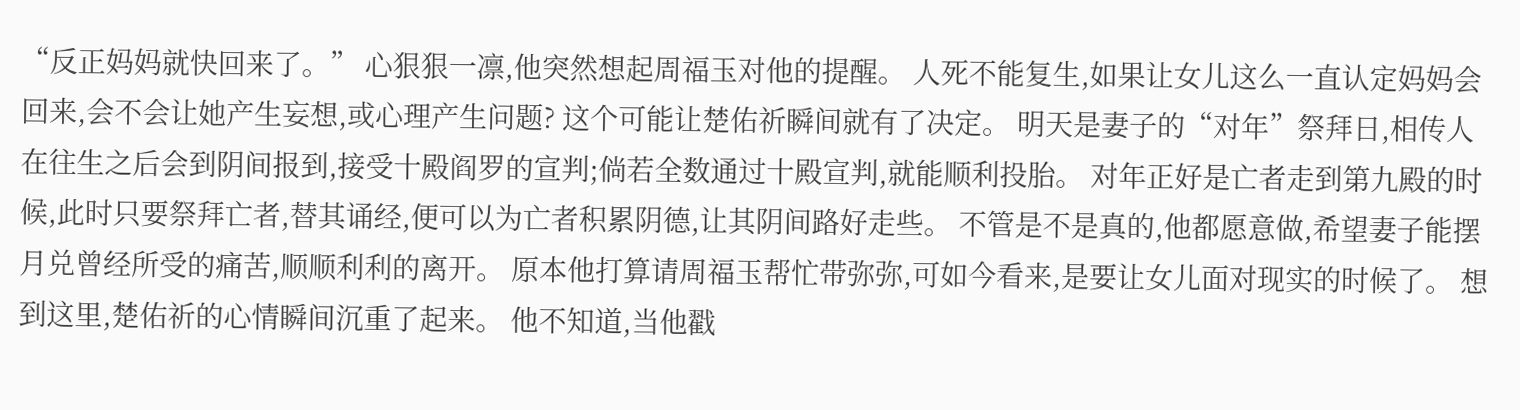“反正妈妈就快回来了。” 心狠狠一凛,他突然想起周福玉对他的提醒。 人死不能复生,如果让女儿这么一直认定妈妈会回来,会不会让她产生妄想,或心理产生问题? 这个可能让楚佑祈瞬间就有了决定。 明天是妻子的“对年”祭拜日,相传人在往生之后会到阴间报到,接受十殿阎罗的宣判;倘若全数通过十殿宣判,就能顺利投胎。 对年正好是亡者走到第九殿的时候,此时只要祭拜亡者,替其诵经,便可以为亡者积累阴德,让其阴间路好走些。 不管是不是真的,他都愿意做,希望妻子能摆月兑曾经所受的痛苦,顺顺利利的离开。 原本他打算请周福玉帮忙带弥弥,可如今看来,是要让女儿面对现实的时候了。 想到这里,楚佑祈的心情瞬间沉重了起来。 他不知道,当他戳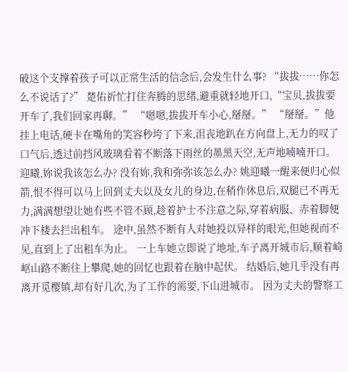破这个支撑着孩子可以正常生活的信念后,会发生什么事? “拔拔……你怎么不说话了?” 楚佑祈忙打住奔腾的思绪,避重就轻地开口,“宝贝,拔拔要开车了,我们回家再聊。” “嗯嗯,拔拔开车小心,掰掰。” “掰掰。”他挂上电话,硬卡在嘴角的笑容秒垮了下来,沮丧地趴在方向盘上,无力的叹了口气后,透过前挡风玻璃看着不断落下雨丝的墨黑天空,无声地喃喃开口。 迎曦,妳说我该怎么办? 没有妳,我和弥弥该怎么办? 姚迎曦一醒来便归心似箭,恨不得可以马上回到丈夫以及女儿的身边,在稍作休息后,双腿已不再无力,满满想望让她有些不管不顾,趁着护士不注意之际,穿着病服、赤着脚便冲下楼去拦出租车。 途中,虽然不断有人对她投以异样的眼光,但她视而不见,直到上了出租车为止。 一上车她立即说了地址,车子离开城市后,顺着崎岖山路不断往上攀爬,她的回忆也跟着在脑中起伏。 结婚后,她几乎没有再离开觅樱镇,却有好几次,为了工作的需要,下山进城市。 因为丈夫的警察工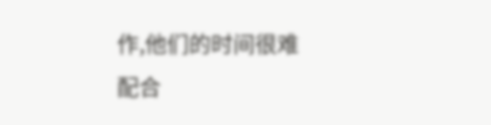作,他们的时间很难配合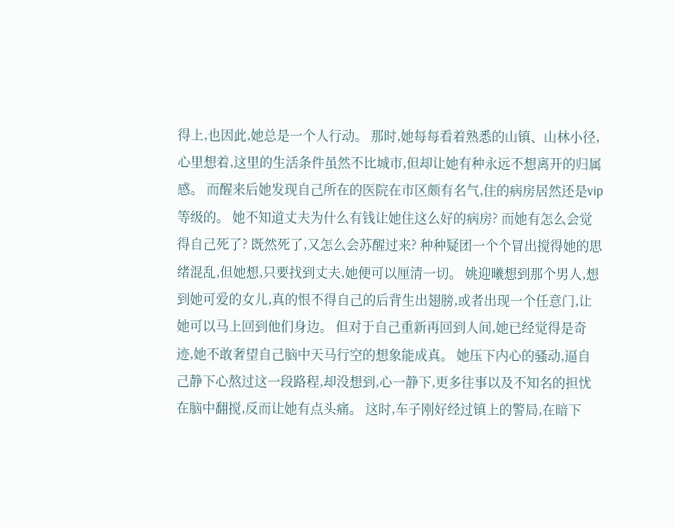得上,也因此,她总是一个人行动。 那时,她每每看着熟悉的山镇、山林小径,心里想着,这里的生活条件虽然不比城市,但却让她有种永远不想离开的归属感。 而醒来后她发现自己所在的医院在市区颇有名气,住的病房居然还是vip等级的。 她不知道丈夫为什么有钱让她住这么好的病房? 而她有怎么会觉得自己死了? 既然死了,又怎么会苏醒过来? 种种疑团一个个冒出搅得她的思绪混乱,但她想,只要找到丈夫,她便可以厘清一切。 姚迎曦想到那个男人,想到她可爱的女儿,真的恨不得自己的后背生出翅膀,或者出现一个任意门,让她可以马上回到他们身边。 但对于自己重新再回到人间,她已经觉得是奇迹,她不敢奢望自己脑中天马行空的想象能成真。 她压下内心的骚动,逼自己静下心熬过这一段路程,却没想到,心一静下,更多往事以及不知名的担忧在脑中翻搅,反而让她有点头痛。 这时,车子刚好经过镇上的警局,在暗下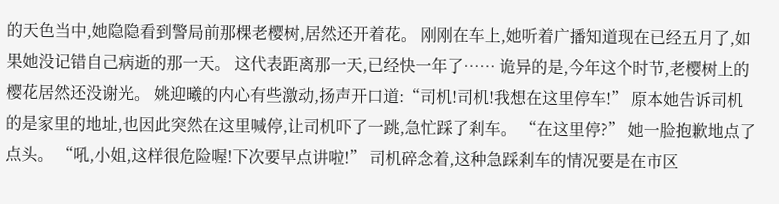的天色当中,她隐隐看到警局前那棵老樱树,居然还开着花。 刚刚在车上,她听着广播知道现在已经五月了,如果她没记错自己病逝的那一天。 这代表距离那一天,已经快一年了…… 诡异的是,今年这个时节,老樱树上的樱花居然还没谢光。 姚迎曦的内心有些激动,扬声开口道:“司机!司机!我想在这里停车!” 原本她告诉司机的是家里的地址,也因此突然在这里喊停,让司机吓了一跳,急忙踩了剎车。 “在这里停?” 她一脸抱歉地点了点头。 “吼,小姐,这样很危险喔!下次要早点讲啦!” 司机碎念着,这种急踩剎车的情况要是在市区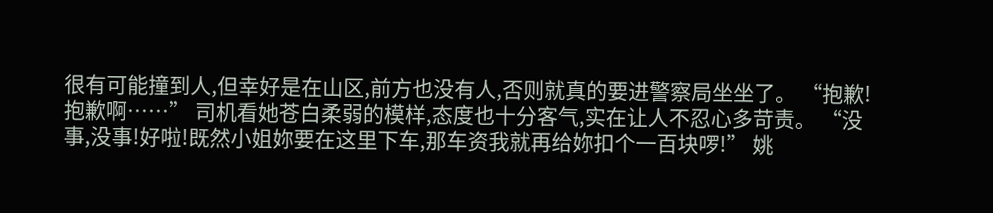很有可能撞到人,但幸好是在山区,前方也没有人,否则就真的要进警察局坐坐了。 “抱歉!抱歉啊……” 司机看她苍白柔弱的模样,态度也十分客气,实在让人不忍心多苛责。 “没事,没事!好啦!既然小姐妳要在这里下车,那车资我就再给妳扣个一百块啰!” 姚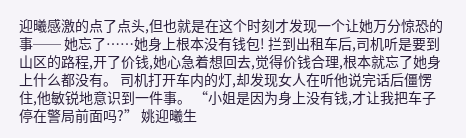迎曦感激的点了点头,但也就是在这个时刻才发现一个让她万分惊恐的事── 她忘了……她身上根本没有钱包! 拦到出租车后,司机听是要到山区的路程,开了价钱,她心急着想回去,觉得价钱合理,根本就忘了她身上什么都没有。 司机打开车内的灯,却发现女人在听他说完话后僵愣住,他敏锐地意识到一件事。 “小姐是因为身上没有钱,才让我把车子停在警局前面吗?” 姚迎曦生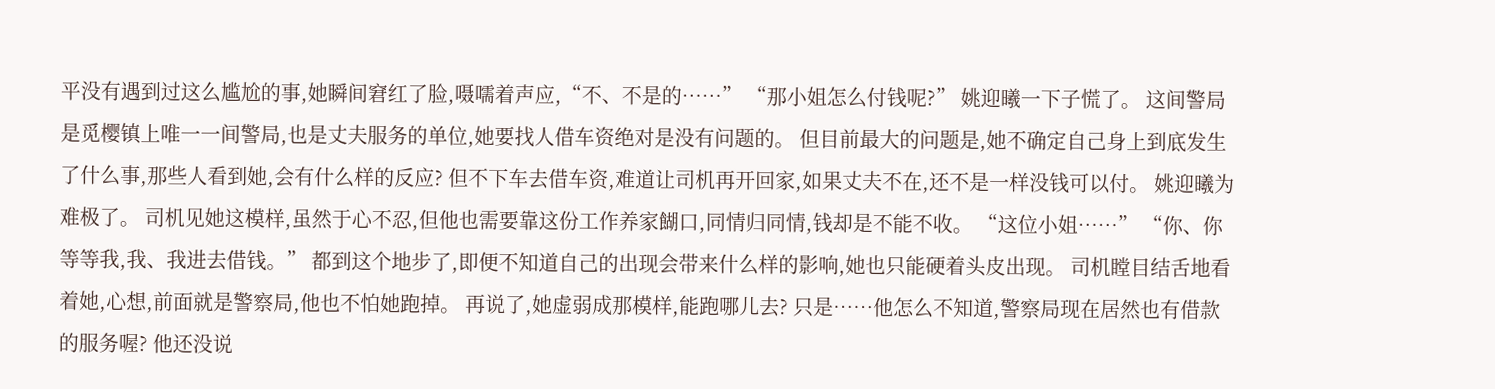平没有遇到过这么尴尬的事,她瞬间窘红了脸,嗫嚅着声应,“不、不是的……” “那小姐怎么付钱呢?” 姚迎曦一下子慌了。 这间警局是觅樱镇上唯一一间警局,也是丈夫服务的单位,她要找人借车资绝对是没有问题的。 但目前最大的问题是,她不确定自己身上到底发生了什么事,那些人看到她,会有什么样的反应? 但不下车去借车资,难道让司机再开回家,如果丈夫不在,还不是一样没钱可以付。 姚迎曦为难极了。 司机见她这模样,虽然于心不忍,但他也需要靠这份工作养家餬口,同情归同情,钱却是不能不收。 “这位小姐……” “你、你等等我,我、我进去借钱。” 都到这个地步了,即便不知道自己的出现会带来什么样的影响,她也只能硬着头皮出现。 司机瞠目结舌地看着她,心想,前面就是警察局,他也不怕她跑掉。 再说了,她虚弱成那模样,能跑哪儿去? 只是……他怎么不知道,警察局现在居然也有借款的服务喔? 他还没说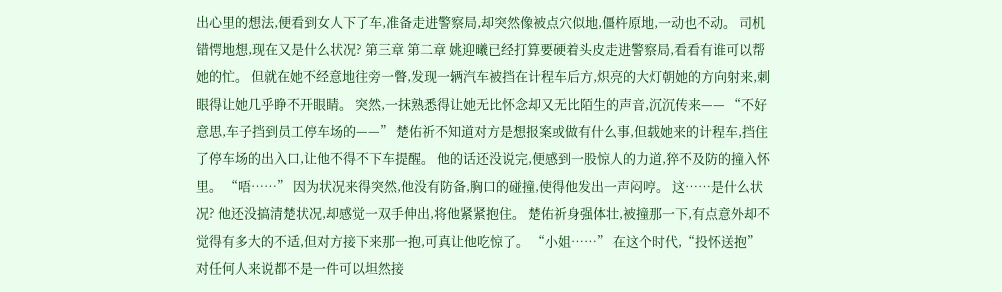出心里的想法,便看到女人下了车,准备走进警察局,却突然像被点穴似地,僵杵原地,一动也不动。 司机错愕地想,现在又是什么状况? 第三章 第二章 姚迎曦已经打算要硬着头皮走进警察局,看看有谁可以帮她的忙。 但就在她不经意地往旁一瞥,发现一辆汽车被挡在计程车后方,炽亮的大灯朝她的方向射来,刺眼得让她几乎睁不开眼睛。 突然,一抹熟悉得让她无比怀念却又无比陌生的声音,沉沉传来—— “不好意思,车子挡到员工停车场的——” 楚佑祈不知道对方是想报案或做有什么事,但载她来的计程车,挡住了停车场的出入口,让他不得不下车提醒。 他的话还没说完,便感到一股惊人的力道,猝不及防的撞入怀里。 “唔……” 因为状况来得突然,他没有防备,胸口的碰撞,使得他发出一声闷哼。 这……是什么状况? 他还没搞清楚状况,却感觉一双手伸出,将他紧紧抱住。 楚佑祈身强体壮,被撞那一下,有点意外却不觉得有多大的不适,但对方接下来那一抱,可真让他吃惊了。 “小姐……” 在这个时代,“投怀送抱”对任何人来说都不是一件可以坦然接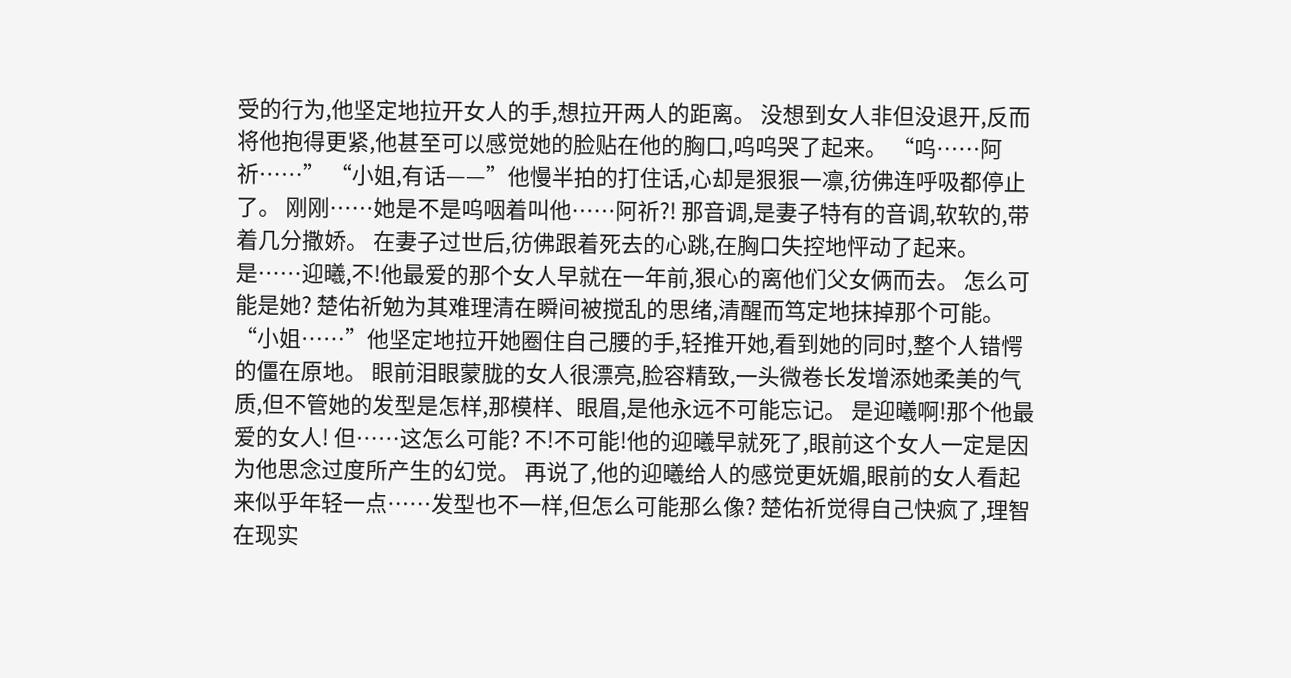受的行为,他坚定地拉开女人的手,想拉开两人的距离。 没想到女人非但没退开,反而将他抱得更紧,他甚至可以感觉她的脸贴在他的胸口,呜呜哭了起来。 “呜……阿祈……” “小姐,有话——”他慢半拍的打住话,心却是狠狠一凛,彷佛连呼吸都停止了。 刚刚……她是不是呜咽着叫他……阿祈?! 那音调,是妻子特有的音调,软软的,带着几分撒娇。 在妻子过世后,彷佛跟着死去的心跳,在胸口失控地怦动了起来。 是……迎曦,不!他最爱的那个女人早就在一年前,狠心的离他们父女俩而去。 怎么可能是她? 楚佑祈勉为其难理清在瞬间被搅乱的思绪,清醒而笃定地抹掉那个可能。 “小姐……”他坚定地拉开她圈住自己腰的手,轻推开她,看到她的同时,整个人错愕的僵在原地。 眼前泪眼蒙胧的女人很漂亮,脸容精致,一头微卷长发增添她柔美的气质,但不管她的发型是怎样,那模样、眼眉,是他永远不可能忘记。 是迎曦啊!那个他最爱的女人! 但……这怎么可能? 不!不可能!他的迎曦早就死了,眼前这个女人一定是因为他思念过度所产生的幻觉。 再说了,他的迎曦给人的感觉更妩媚,眼前的女人看起来似乎年轻一点……发型也不一样,但怎么可能那么像? 楚佑祈觉得自己快疯了,理智在现实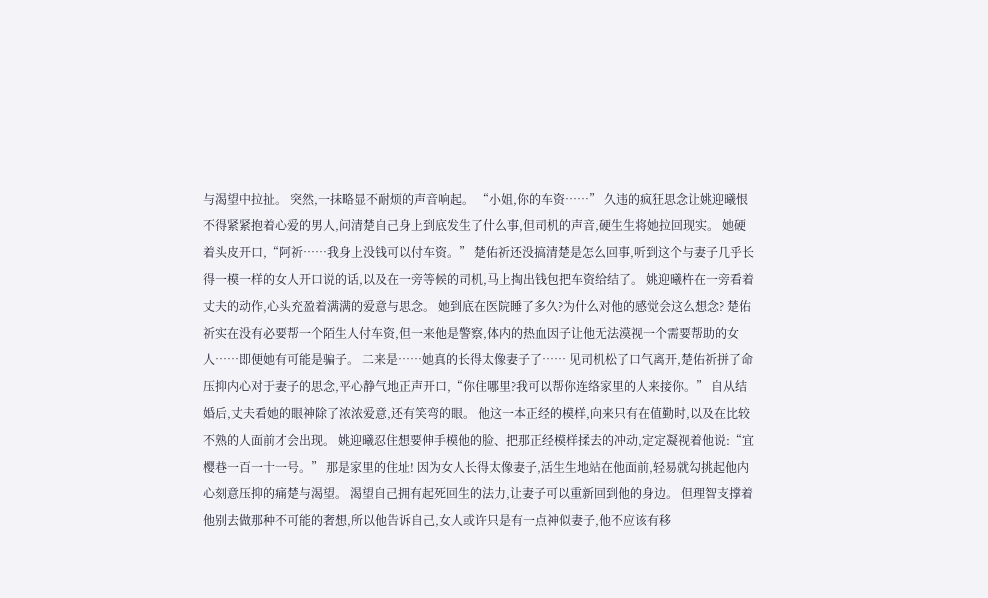与渴望中拉扯。 突然,一抹略显不耐烦的声音响起。 “小姐,你的车资……” 久违的疯狂思念让姚迎曦恨不得紧紧抱着心爱的男人,问清楚自己身上到底发生了什么事,但司机的声音,硬生生将她拉回现实。 她硬着头皮开口,“阿祈……我身上没钱可以付车资。” 楚佑祈还没搞清楚是怎么回事,听到这个与妻子几乎长得一模一样的女人开口说的话,以及在一旁等候的司机,马上掏出钱包把车资给结了。 姚迎曦杵在一旁看着丈夫的动作,心头充盈着满满的爱意与思念。 她到底在医院睡了多久?为什么对他的感觉会这么想念? 楚佑祈实在没有必要帮一个陌生人付车资,但一来他是警察,体内的热血因子让他无法漠视一个需要帮助的女人……即便她有可能是骗子。 二来是……她真的长得太像妻子了…… 见司机松了口气离开,楚佑祈拼了命压抑内心对于妻子的思念,平心静气地正声开口,“你住哪里?我可以帮你连络家里的人来接你。” 自从结婚后,丈夫看她的眼神除了浓浓爱意,还有笑弯的眼。 他这一本正经的模样,向来只有在值勤时,以及在比较不熟的人面前才会出现。 姚迎曦忍住想要伸手模他的脸、把那正经模样揉去的冲动,定定凝视着他说:“宜樱巷一百一十一号。” 那是家里的住址! 因为女人长得太像妻子,活生生地站在他面前,轻易就勾挑起他内心刻意压抑的痛楚与渴望。 渴望自己拥有起死回生的法力,让妻子可以重新回到他的身边。 但理智支撑着他别去做那种不可能的奢想,所以他告诉自己,女人或许只是有一点神似妻子,他不应该有移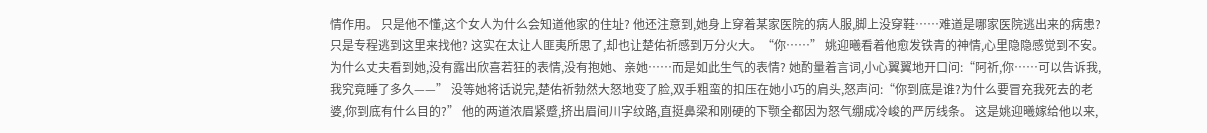情作用。 只是他不懂,这个女人为什么会知道他家的住址? 他还注意到,她身上穿着某家医院的病人服,脚上没穿鞋……难道是哪家医院逃出来的病患? 只是专程逃到这里来找他? 这实在太让人匪夷所思了,却也让楚佑祈感到万分火大。“你……” 姚迎曦看着他愈发铁青的神情,心里隐隐感觉到不安。 为什么丈夫看到她,没有露出欣喜若狂的表情,没有抱她、亲她……而是如此生气的表情? 她酌量着言词,小心翼翼地开口问:“阿祈,你……可以告诉我,我究竟睡了多久——” 没等她将话说完,楚佑祈勃然大怒地变了脸,双手粗蛮的扣压在她小巧的肩头,怒声问:“你到底是谁?为什么要冒充我死去的老婆,你到底有什么目的?” 他的两道浓眉紧蹙,挤出眉间川字纹路,直挺鼻梁和刚硬的下颚全都因为怒气绷成冷峻的严厉线条。 这是姚迎曦嫁给他以来,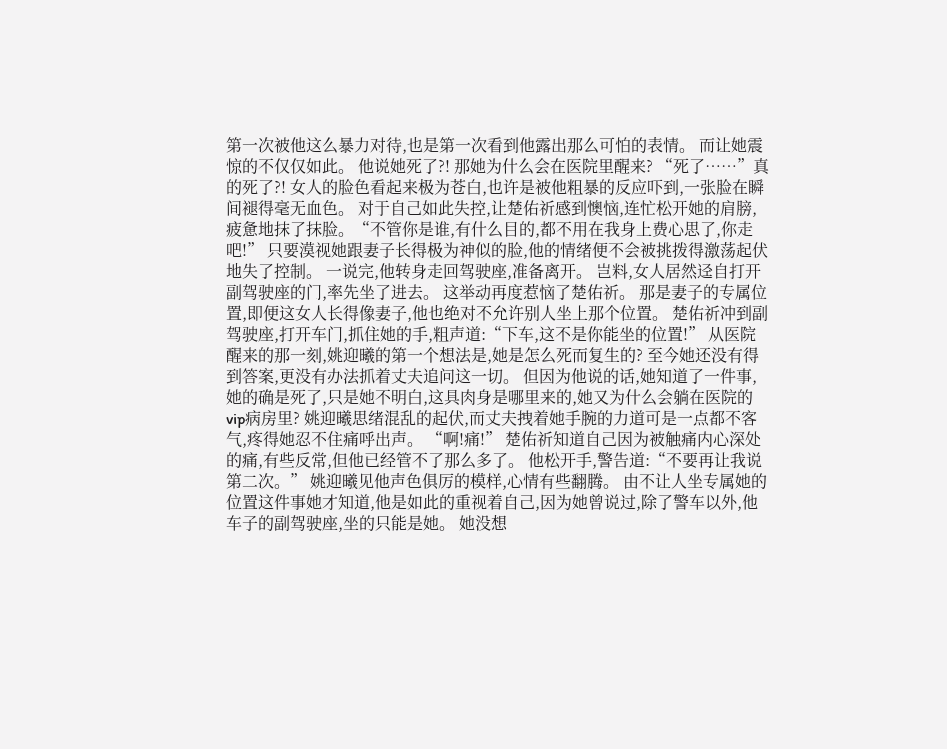第一次被他这么暴力对待,也是第一次看到他露出那么可怕的表情。 而让她震惊的不仅仅如此。 他说她死了?! 那她为什么会在医院里醒来? “死了……”真的死了?! 女人的脸色看起来极为苍白,也许是被他粗暴的反应吓到,一张脸在瞬间褪得毫无血色。 对于自己如此失控,让楚佑祈感到懊恼,连忙松开她的肩膀,疲惫地抹了抹脸。“不管你是谁,有什么目的,都不用在我身上费心思了,你走吧!” 只要漠视她跟妻子长得极为神似的脸,他的情绪便不会被挑拨得激荡起伏地失了控制。 一说完,他转身走回驾驶座,准备离开。 岂料,女人居然迳自打开副驾驶座的门,率先坐了进去。 这举动再度惹恼了楚佑祈。 那是妻子的专属位置,即便这女人长得像妻子,他也绝对不允许别人坐上那个位置。 楚佑祈冲到副驾驶座,打开车门,抓住她的手,粗声道:“下车,这不是你能坐的位置!” 从医院醒来的那一刻,姚迎曦的第一个想法是,她是怎么死而复生的? 至今她还没有得到答案,更没有办法抓着丈夫追问这一切。 但因为他说的话,她知道了一件事,她的确是死了,只是她不明白,这具肉身是哪里来的,她又为什么会躺在医院的vip病房里? 姚迎曦思绪混乱的起伏,而丈夫拽着她手腕的力道可是一点都不客气,疼得她忍不住痛呼出声。 “啊!痛!” 楚佑祈知道自己因为被触痛内心深处的痛,有些反常,但他已经管不了那么多了。 他松开手,警告道:“不要再让我说第二次。” 姚迎曦见他声色俱厉的模样,心情有些翻腾。 由不让人坐专属她的位置这件事她才知道,他是如此的重视着自己,因为她曾说过,除了警车以外,他车子的副驾驶座,坐的只能是她。 她没想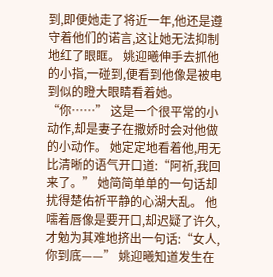到,即便她走了将近一年,他还是遵守着他们的诺言,这让她无法抑制地红了眼眶。 姚迎曦伸手去抓他的小指,一碰到,便看到他像是被电到似的瞪大眼睛看着她。 “你……” 这是一个很平常的小动作,却是妻子在撒娇时会对他做的小动作。 她定定地看着他,用无比清晰的语气开口道:“阿祈,我回来了。” 她简简单单的一句话却扰得楚佑祈平静的心湖大乱。 他嚅着唇像是要开口,却迟疑了许久,才勉为其难地挤出一句话:“女人,你到底——” 姚迎曦知道发生在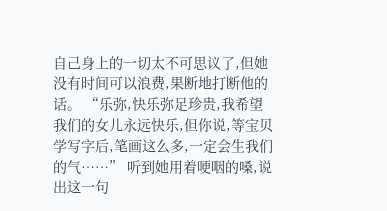自己身上的一切太不可思议了,但她没有时间可以浪费,果断地打断他的话。 “乐弥,快乐弥足珍贵,我希望我们的女儿永远快乐,但你说,等宝贝学写字后,笔画这么多,一定会生我们的气……” 听到她用着哽咽的嗓,说出这一句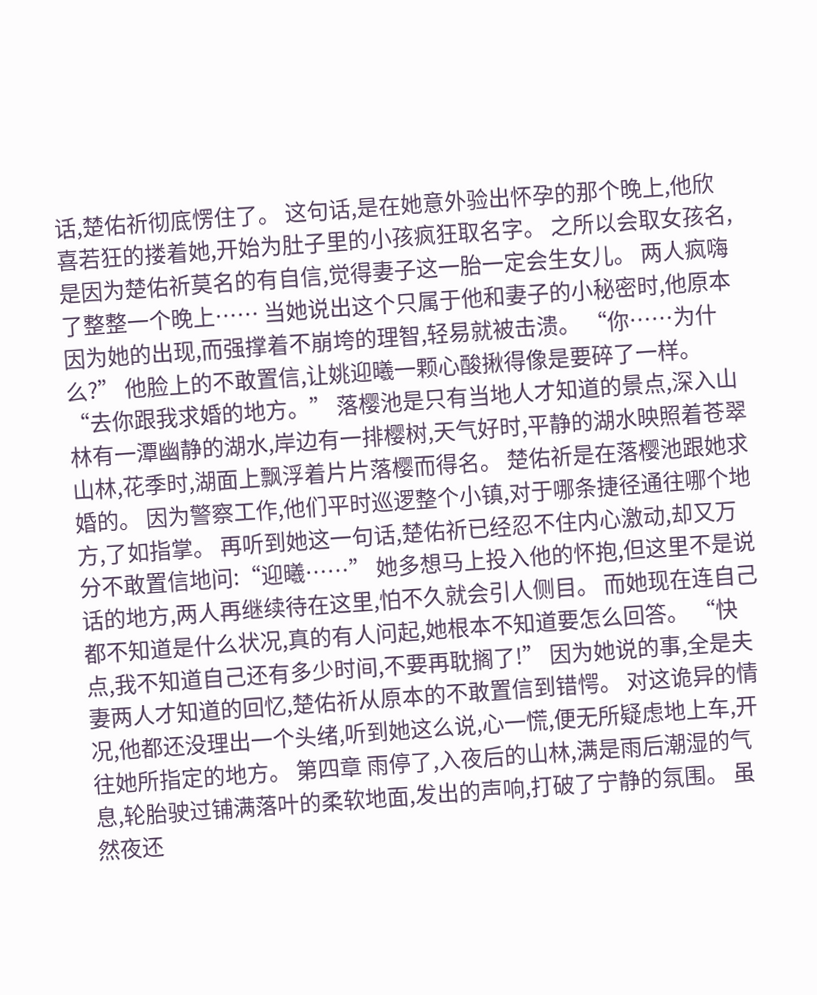话,楚佑祈彻底愣住了。 这句话,是在她意外验出怀孕的那个晚上,他欣喜若狂的搂着她,开始为肚子里的小孩疯狂取名字。 之所以会取女孩名,是因为楚佑祈莫名的有自信,觉得妻子这一胎一定会生女儿。 两人疯嗨了整整一个晚上…… 当她说出这个只属于他和妻子的小秘密时,他原本因为她的出现,而强撑着不崩垮的理智,轻易就被击溃。 “你……为什么?” 他脸上的不敢置信,让姚迎曦一颗心酸揪得像是要碎了一样。 “去你跟我求婚的地方。” 落樱池是只有当地人才知道的景点,深入山林有一潭幽静的湖水,岸边有一排樱树,天气好时,平静的湖水映照着苍翠山林,花季时,湖面上飘浮着片片落樱而得名。 楚佑祈是在落樱池跟她求婚的。 因为警察工作,他们平时巡逻整个小镇,对于哪条捷径通往哪个地方,了如指掌。 再听到她这一句话,楚佑祈已经忍不住内心激动,却又万分不敢置信地问:“迎曦……” 她多想马上投入他的怀抱,但这里不是说话的地方,两人再继续待在这里,怕不久就会引人侧目。 而她现在连自己都不知道是什么状况,真的有人问起,她根本不知道要怎么回答。 “快点,我不知道自己还有多少时间,不要再耽搁了!” 因为她说的事,全是夫妻两人才知道的回忆,楚佑祈从原本的不敢置信到错愕。 对这诡异的情况,他都还没理出一个头绪,听到她这么说,心一慌,便无所疑虑地上车,开往她所指定的地方。 第四章 雨停了,入夜后的山林,满是雨后潮湿的气息,轮胎驶过铺满落叶的柔软地面,发出的声响,打破了宁静的氛围。 虽然夜还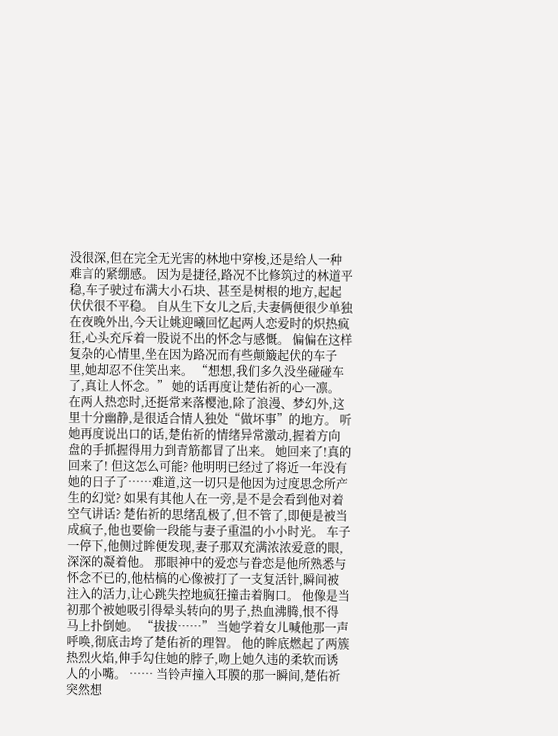没很深,但在完全无光害的林地中穿梭,还是给人一种难言的紧绷感。 因为是捷径,路况不比修筑过的林道平稳,车子驶过布满大小石块、甚至是树根的地方,起起伏伏很不平稳。 自从生下女儿之后,夫妻俩便很少单独在夜晚外出,今天让姚迎曦回忆起两人恋爱时的炽热疯狂,心头充斥着一股说不出的怀念与感慨。 偏偏在这样复杂的心情里,坐在因为路况而有些颠簸起伏的车子里,她却忍不住笑出来。 “想想,我们多久没坐碰碰车了,真让人怀念。” 她的话再度让楚佑祈的心一凛。 在两人热恋时,还挺常来落樱池,除了浪漫、梦幻外,这里十分幽静,是很适合情人独处“做坏事”的地方。 听她再度说出口的话,楚佑祈的情绪异常激动,握着方向盘的手抓握得用力到青筋都冒了出来。 她回来了!真的回来了! 但这怎么可能? 他明明已经过了将近一年没有她的日子了……难道,这一切只是他因为过度思念所产生的幻觉? 如果有其他人在一旁,是不是会看到他对着空气讲话? 楚佑祈的思绪乱极了,但不管了,即便是被当成疯子,他也要偷一段能与妻子重温的小小时光。 车子一停下,他侧过眸便发现,妻子那双充满浓浓爱意的眼,深深的凝着他。 那眼神中的爱恋与眷恋是他所熟悉与怀念不已的,他枯槁的心像被打了一支复活针,瞬间被注入的活力,让心跳失控地疯狂撞击着胸口。 他像是当初那个被她吸引得晕头转向的男子,热血沸腾,恨不得马上扑倒她。 “拔拔……” 当她学着女儿喊他那一声呼唤,彻底击垮了楚佑祈的理智。 他的眸底燃起了两簇热烈火焰,伸手勾住她的脖子,吻上她久违的柔软而诱人的小嘴。 …… 当铃声撞入耳膜的那一瞬间,楚佑祈突然想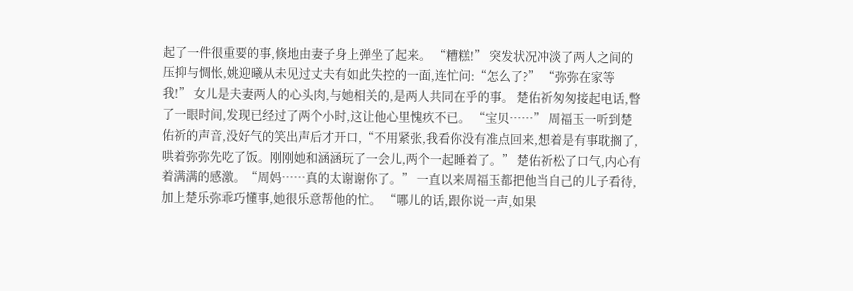起了一件很重要的事,倏地由妻子身上弹坐了起来。 “糟糕!” 突发状况冲淡了两人之间的压抑与惆怅,姚迎曦从未见过丈夫有如此失控的一面,连忙问:“怎么了?” “弥弥在家等我!” 女儿是夫妻两人的心头肉,与她相关的,是两人共同在乎的事。 楚佑祈匆匆接起电话,瞥了一眼时间,发现已经过了两个小时,这让他心里愧疚不已。 “宝贝……” 周福玉一听到楚佑祈的声音,没好气的笑出声后才开口,“不用紧张,我看你没有准点回来,想着是有事耽搁了,哄着弥弥先吃了饭。刚刚她和涵涵玩了一会儿,两个一起睡着了。” 楚佑祈松了口气,内心有着满满的感激。“周妈……真的太谢谢你了。” 一直以来周福玉都把他当自己的儿子看待,加上楚乐弥乖巧懂事,她很乐意帮他的忙。 “哪儿的话,跟你说一声,如果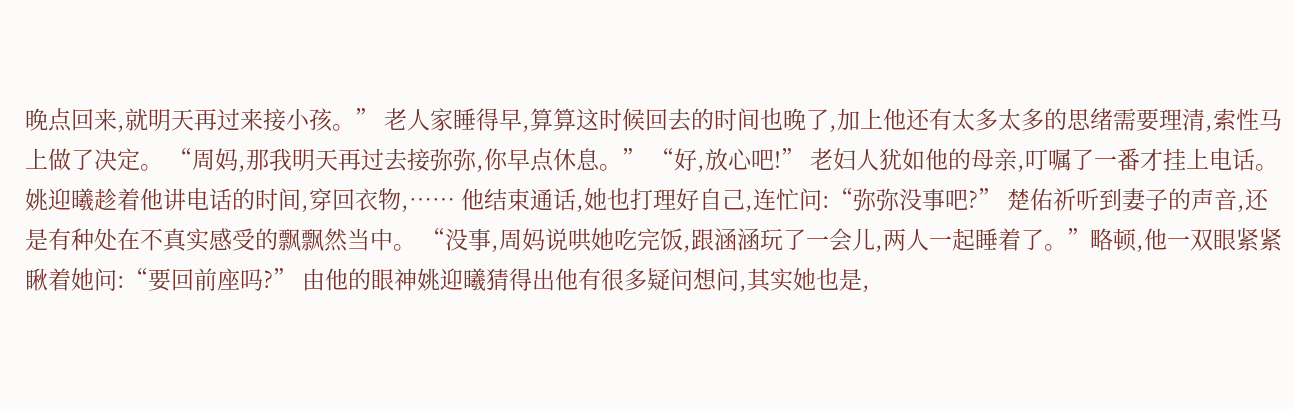晚点回来,就明天再过来接小孩。” 老人家睡得早,算算这时候回去的时间也晚了,加上他还有太多太多的思绪需要理清,索性马上做了决定。 “周妈,那我明天再过去接弥弥,你早点休息。” “好,放心吧!” 老妇人犹如他的母亲,叮嘱了一番才挂上电话。 姚迎曦趁着他讲电话的时间,穿回衣物,…… 他结束通话,她也打理好自己,连忙问:“弥弥没事吧?” 楚佑祈听到妻子的声音,还是有种处在不真实感受的飘飘然当中。 “没事,周妈说哄她吃完饭,跟涵涵玩了一会儿,两人一起睡着了。”略顿,他一双眼紧紧瞅着她问:“要回前座吗?” 由他的眼神姚迎曦猜得出他有很多疑问想问,其实她也是,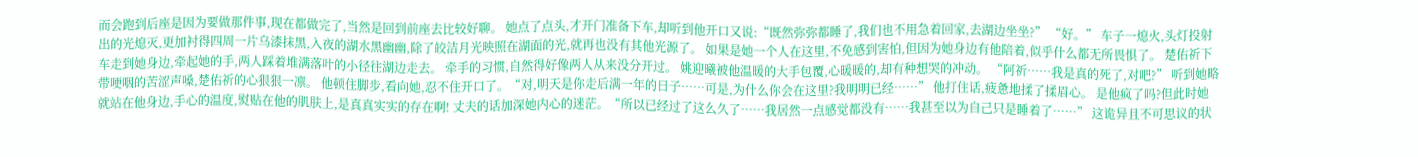而会跑到后座是因为要做那件事,现在都做完了,当然是回到前座去比较好聊。 她点了点头,才开门准备下车,却听到他开口又说:“既然弥弥都睡了,我们也不用急着回家,去湖边坐坐?” “好。” 车子一熄火,头灯投射出的光熄灭,更加衬得四周一片乌漆抹黑,入夜的湖水黑幽幽,除了皎洁月光映照在湖面的光,就再也没有其他光源了。 如果是她一个人在这里,不免感到害怕,但因为她身边有他陪着,似乎什么都无所畏惧了。 楚佑祈下车走到她身边,牵起她的手,两人踩着堆满落叶的小径往湖边走去。 牵手的习惯,自然得好像两人从来没分开过。 姚迎曦被他温暖的大手包覆,心暖暖的,却有种想哭的冲动。 “阿祈……我是真的死了,对吧?” 听到她略带哽咽的苦涩声嗓,楚佑祈的心狠狠一凛。 他顿住脚步,看向她,忍不住开口了。“对,明天是你走后满一年的日子……可是,为什么你会在这里?我明明已经……” 他打住话,疲惫地揉了揉眉心。 是他疯了吗?但此时她就站在他身边,手心的温度,熨贴在他的肌肤上,是真真实实的存在啊! 丈夫的话加深她内心的迷茫。“所以已经过了这么久了……我居然一点感觉都没有……我甚至以为自己只是睡着了……” 这诡异且不可思议的状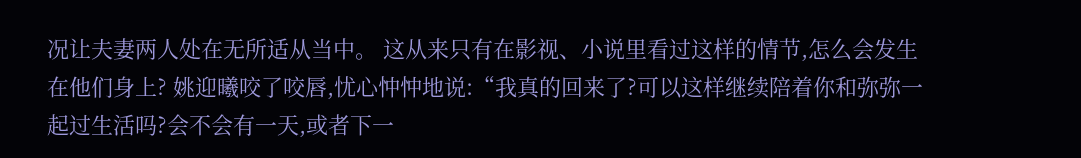况让夫妻两人处在无所适从当中。 这从来只有在影视、小说里看过这样的情节,怎么会发生在他们身上? 姚迎曦咬了咬唇,忧心忡忡地说:“我真的回来了?可以这样继续陪着你和弥弥一起过生活吗?会不会有一天,或者下一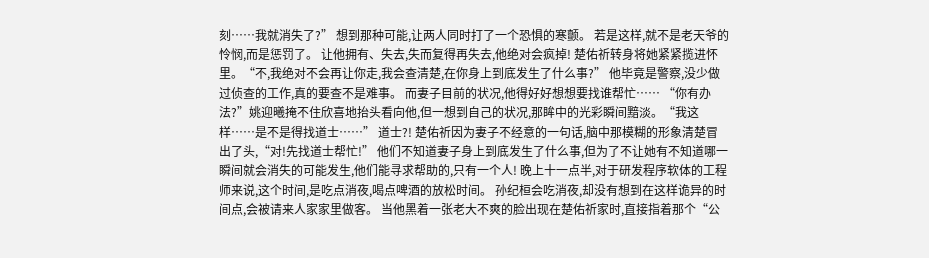刻……我就消失了?” 想到那种可能,让两人同时打了一个恐惧的寒颤。 若是这样,就不是老天爷的怜悯,而是惩罚了。 让他拥有、失去,失而复得再失去,他绝对会疯掉! 楚佑祈转身将她紧紧揽进怀里。“不,我绝对不会再让你走,我会查清楚,在你身上到底发生了什么事?” 他毕竟是警察,没少做过侦查的工作,真的要查不是难事。 而妻子目前的状况,他得好好想想要找谁帮忙…… “你有办法?”姚迎曦掩不住欣喜地抬头看向他,但一想到自己的状况,那眸中的光彩瞬间黯淡。“我这样……是不是得找道士……” 道士?! 楚佑祈因为妻子不经意的一句话,脑中那模糊的形象清楚冒出了头,“对!先找道士帮忙!” 他们不知道妻子身上到底发生了什么事,但为了不让她有不知道哪一瞬间就会消失的可能发生,他们能寻求帮助的,只有一个人! 晚上十一点半,对于研发程序软体的工程师来说,这个时间,是吃点消夜,喝点啤酒的放松时间。 孙纪桓会吃消夜,却没有想到在这样诡异的时间点,会被请来人家家里做客。 当他黑着一张老大不爽的脸出现在楚佑祈家时,直接指着那个“公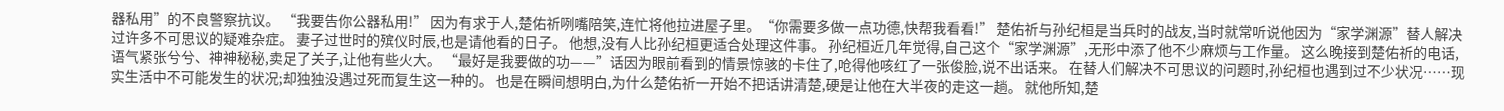器私用”的不良警察抗议。 “我要告你公器私用!” 因为有求于人,楚佑祈咧嘴陪笑,连忙将他拉进屋子里。“你需要多做一点功德,快帮我看看!” 楚佑祈与孙纪桓是当兵时的战友,当时就常听说他因为“家学渊源”替人解决过许多不可思议的疑难杂症。 妻子过世时的殡仪时辰,也是请他看的日子。 他想,没有人比孙纪桓更适合处理这件事。 孙纪桓近几年觉得,自己这个“家学渊源”,无形中添了他不少麻烦与工作量。 这么晚接到楚佑祈的电话,语气紧张兮兮、神神秘秘,卖足了关子,让他有些火大。 “最好是我要做的功——”话因为眼前看到的情景惊骇的卡住了,呛得他咳红了一张俊脸,说不出话来。 在替人们解决不可思议的问题时,孙纪桓也遇到过不少状况……现实生活中不可能发生的状况;却独独没遇过死而复生这一种的。 也是在瞬间想明白,为什么楚佑祈一开始不把话讲清楚,硬是让他在大半夜的走这一趟。 就他所知,楚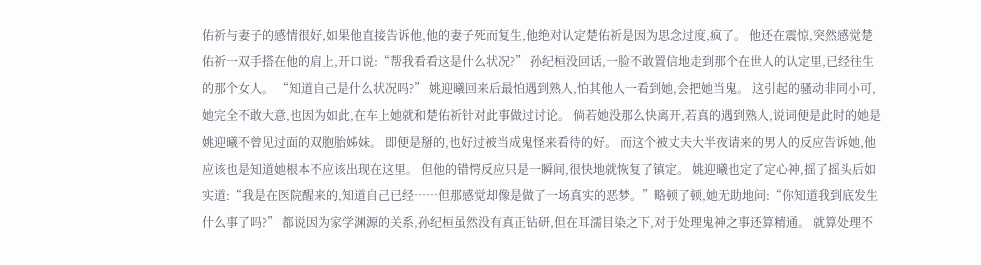佑祈与妻子的感情很好,如果他直接告诉他,他的妻子死而复生,他绝对认定楚佑祈是因为思念过度,疯了。 他还在震惊,突然感觉楚佑祈一双手搭在他的肩上,开口说:“帮我看看这是什么状况?” 孙纪桓没回话,一脸不敢置信地走到那个在世人的认定里,已经往生的那个女人。 “知道自己是什么状况吗?” 姚迎曦回来后最怕遇到熟人,怕其他人一看到她,会把她当鬼。 这引起的骚动非同小可,她完全不敢大意,也因为如此,在车上她就和楚佑祈针对此事做过讨论。 倘若她没那么快离开,若真的遇到熟人,说词便是此时的她是姚迎曦不曾见过面的双胞胎姊妹。 即便是掰的,也好过被当成鬼怪来看待的好。 而这个被丈夫大半夜请来的男人的反应告诉她,他应该也是知道她根本不应该出现在这里。 但他的错愕反应只是一瞬间,很快地就恢复了镇定。 姚迎曦也定了定心神,摇了摇头后如实道:“我是在医院醒来的,知道自己已经……但那感觉却像是做了一场真实的恶梦。”略顿了顿,她无助地问:“你知道我到底发生什么事了吗?” 都说因为家学渊源的关系,孙纪桓虽然没有真正钻研,但在耳濡目染之下,对于处理鬼神之事还算精通。 就算处理不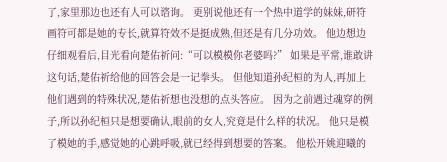了,家里那边也还有人可以谘询。 更别说他还有一个热中道学的妹妹,研符画符可都是她的专长,就算符效不是挺成熟,但还是有几分功效。 他边想边仔细观看后,目光看向楚佑祈问:“可以模模你老婆吗?” 如果是平常,谁敢讲这句话,楚佑祈给他的回答会是一记拳头。 但他知道孙纪桓的为人,再加上他们遇到的特殊状况,楚佑祈想也没想的点头答应。 因为之前遇过魂穿的例子,所以孙纪桓只是想要确认,眼前的女人,究竟是什么样的状况。 他只是模了模她的手,感觉她的心跳呼吸,就已经得到想要的答案。 他松开姚迎曦的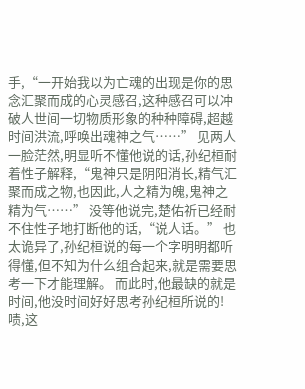手,“一开始我以为亡魂的出现是你的思念汇聚而成的心灵感召,这种感召可以冲破人世间一切物质形象的种种障碍,超越时间洪流,呼唤出魂神之气……” 见两人一脸茫然,明显听不懂他说的话,孙纪桓耐着性子解释,“鬼神只是阴阳消长,精气汇聚而成之物,也因此,人之精为魄,鬼神之精为气……” 没等他说完,楚佑祈已经耐不住性子地打断他的话,“说人话。” 也太诡异了,孙纪桓说的每一个字明明都听得懂,但不知为什么组合起来,就是需要思考一下才能理解。 而此时,他最缺的就是时间,他没时间好好思考孙纪桓所说的! 啧,这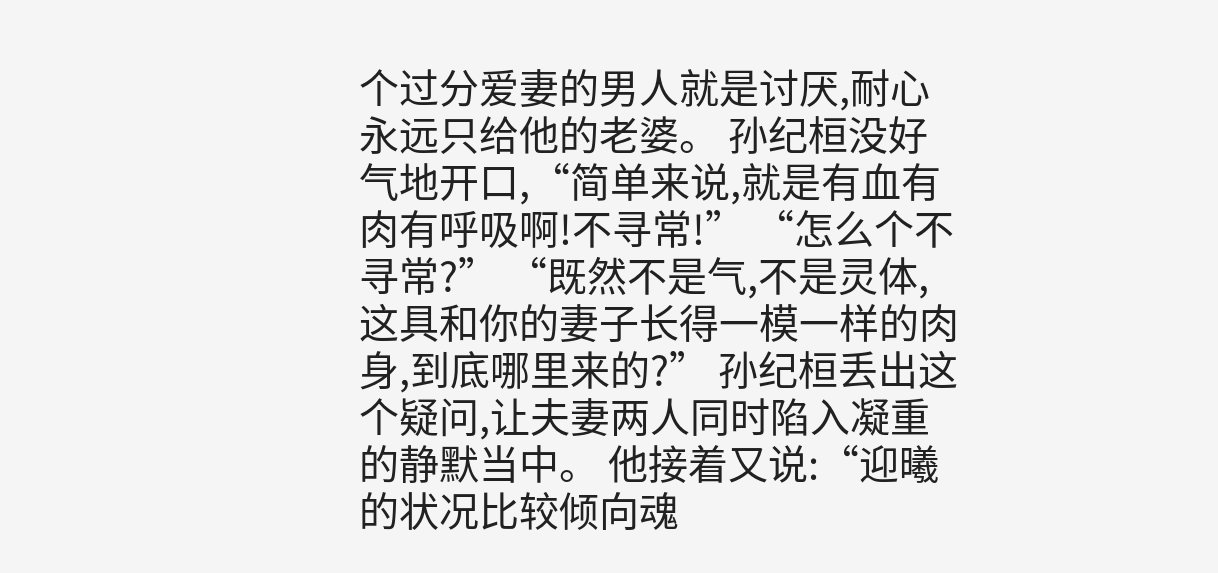个过分爱妻的男人就是讨厌,耐心永远只给他的老婆。 孙纪桓没好气地开口,“简单来说,就是有血有肉有呼吸啊!不寻常!” “怎么个不寻常?” “既然不是气,不是灵体,这具和你的妻子长得一模一样的肉身,到底哪里来的?” 孙纪桓丢出这个疑问,让夫妻两人同时陷入凝重的静默当中。 他接着又说:“迎曦的状况比较倾向魂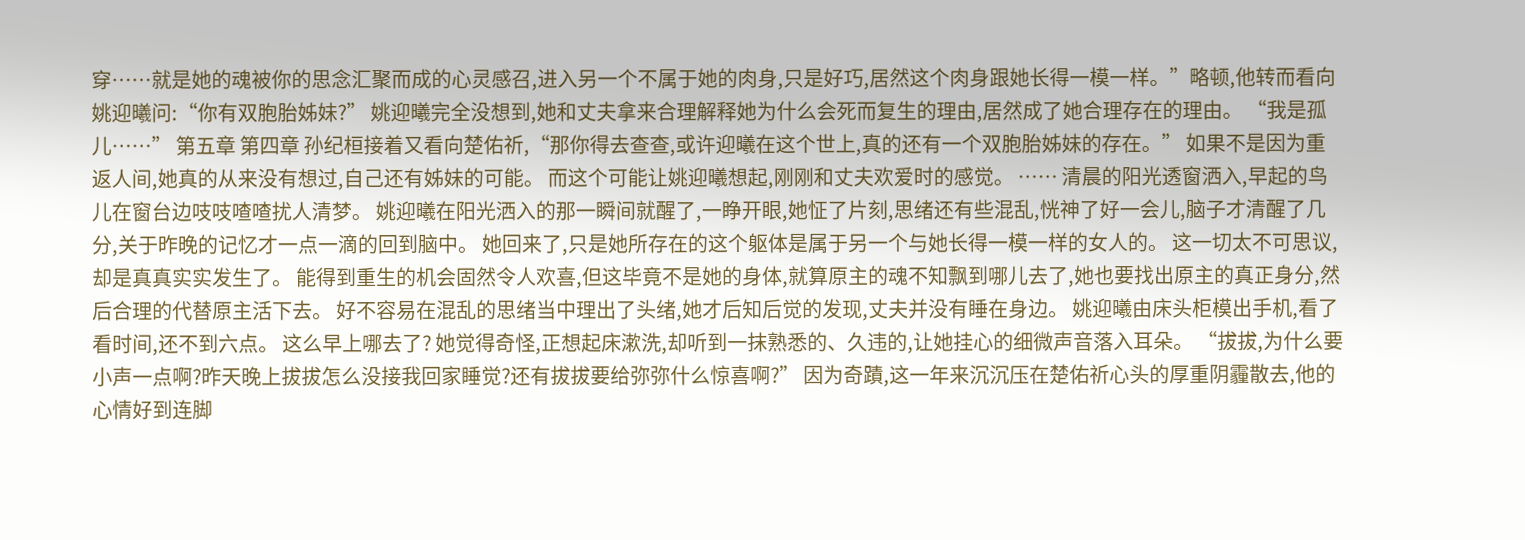穿……就是她的魂被你的思念汇聚而成的心灵感召,进入另一个不属于她的肉身,只是好巧,居然这个肉身跟她长得一模一样。”略顿,他转而看向姚迎曦问:“你有双胞胎姊妹?” 姚迎曦完全没想到,她和丈夫拿来合理解释她为什么会死而复生的理由,居然成了她合理存在的理由。 “我是孤儿……” 第五章 第四章 孙纪桓接着又看向楚佑祈,“那你得去查查,或许迎曦在这个世上,真的还有一个双胞胎姊妹的存在。” 如果不是因为重返人间,她真的从来没有想过,自己还有姊妹的可能。 而这个可能让姚迎曦想起,刚刚和丈夫欢爱时的感觉。 …… 清晨的阳光透窗洒入,早起的鸟儿在窗台边吱吱喳喳扰人清梦。 姚迎曦在阳光洒入的那一瞬间就醒了,一睁开眼,她怔了片刻,思绪还有些混乱,恍神了好一会儿,脑子才清醒了几分,关于昨晚的记忆才一点一滴的回到脑中。 她回来了,只是她所存在的这个躯体是属于另一个与她长得一模一样的女人的。 这一切太不可思议,却是真真实实发生了。 能得到重生的机会固然令人欢喜,但这毕竟不是她的身体,就算原主的魂不知飘到哪儿去了,她也要找出原主的真正身分,然后合理的代替原主活下去。 好不容易在混乱的思绪当中理出了头绪,她才后知后觉的发现,丈夫并没有睡在身边。 姚迎曦由床头柜模出手机,看了看时间,还不到六点。 这么早上哪去了? 她觉得奇怪,正想起床漱洗,却听到一抹熟悉的、久违的,让她挂心的细微声音落入耳朵。 “拔拔,为什么要小声一点啊?昨天晚上拔拔怎么没接我回家睡觉?还有拔拔要给弥弥什么惊喜啊?” 因为奇蹟,这一年来沉沉压在楚佑祈心头的厚重阴霾散去,他的心情好到连脚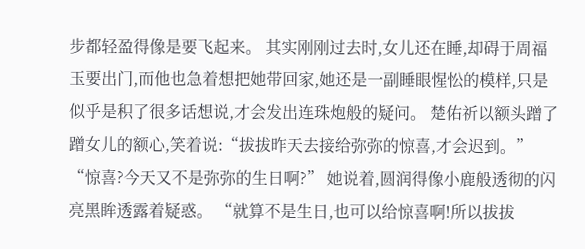步都轻盈得像是要飞起来。 其实刚刚过去时,女儿还在睡,却碍于周福玉要出门,而他也急着想把她带回家,她还是一副睡眼惺忪的模样,只是似乎是积了很多话想说,才会发出连珠炮般的疑问。 楚佑祈以额头蹭了蹭女儿的额心,笑着说:“拔拔昨天去接给弥弥的惊喜,才会迟到。” “惊喜?今天又不是弥弥的生日啊?” 她说着,圆润得像小鹿般透彻的闪亮黑眸透露着疑惑。 “就算不是生日,也可以给惊喜啊!所以拔拔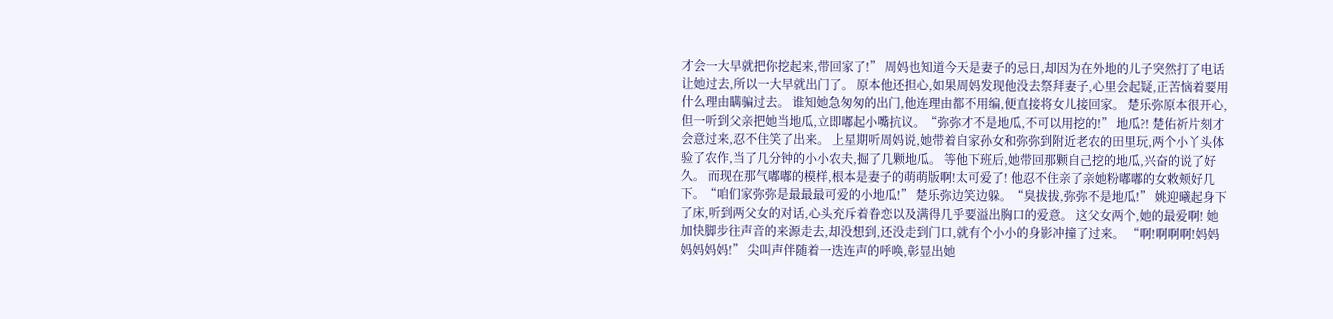才会一大早就把你挖起来,带回家了!” 周妈也知道今天是妻子的忌日,却因为在外地的儿子突然打了电话让她过去,所以一大早就出门了。 原本他还担心,如果周妈发现他没去祭拜妻子,心里会起疑,正苦恼着要用什么理由瞒骗过去。 谁知她急匆匆的出门,他连理由都不用编,便直接将女儿接回家。 楚乐弥原本很开心,但一听到父亲把她当地瓜,立即嘟起小嘴抗议。“弥弥才不是地瓜,不可以用挖的!” 地瓜?! 楚佑祈片刻才会意过来,忍不住笑了出来。 上星期听周妈说,她带着自家孙女和弥弥到附近老农的田里玩,两个小丫头体验了农作,当了几分钟的小小农夫,掘了几颗地瓜。 等他下班后,她带回那颗自己挖的地瓜,兴奋的说了好久。 而现在那气嘟嘟的模样,根本是妻子的萌萌版啊!太可爱了! 他忍不住亲了亲她粉嘟嘟的女敕颊好几下。“咱们家弥弥是最最最可爱的小地瓜!” 楚乐弥边笑边躲。“臭拔拔,弥弥不是地瓜!” 姚迎曦起身下了床,听到两父女的对话,心头充斥着眷恋以及满得几乎要溢出胸口的爱意。 这父女两个,她的最爱啊! 她加快脚步往声音的来源走去,却没想到,还没走到门口,就有个小小的身影冲撞了过来。 “啊!啊啊啊!妈妈妈妈妈妈!” 尖叫声伴随着一迭连声的呼唤,彰显出她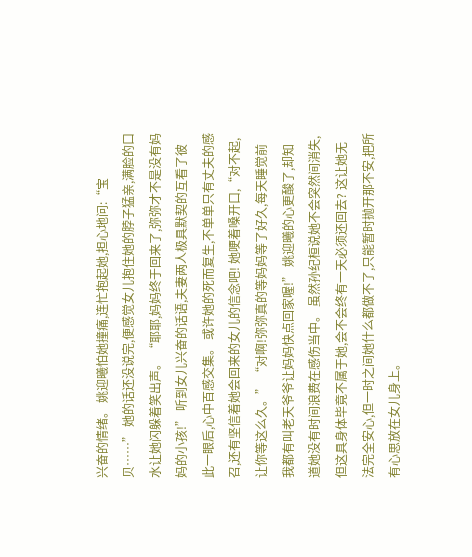兴奋的情绪。 姚迎曦怕她撞痛,连忙抱起她,担心地问:“宝贝……” 她的话还没说完,便感觉女儿抱住她的脖子猛亲,满脸的口水让她闪躲着笑出声。 “耶耶,妈妈终于回来了,弥弥才不是没有妈妈的小孩!” 听到女儿兴奋的话语,夫妻两人极具默契的互看了彼此一眼后,心中百感交集。 或许她的死而复生,不单单只有丈夫的感召,还有坚信着她会回来的女儿的信念吧! 她哽着嗓开口,“对不起,让你等这么久。” “对啊!弥弥真的等妈妈等了好久,每天睡觉前我都有叫老天爷爷让妈妈快点回家喔!” 姚迎曦的心更酸了,却知道她没有时间浪费在感伤当中。 虽然孙纪桓说她不会突然间消失,但这具身体毕竟不属于她,会不会终有一天必须还回去? 这让她无法完全安心,但一时之间她什么都做不了,只能暂时抛开那不安,把所有心思放在女儿身上。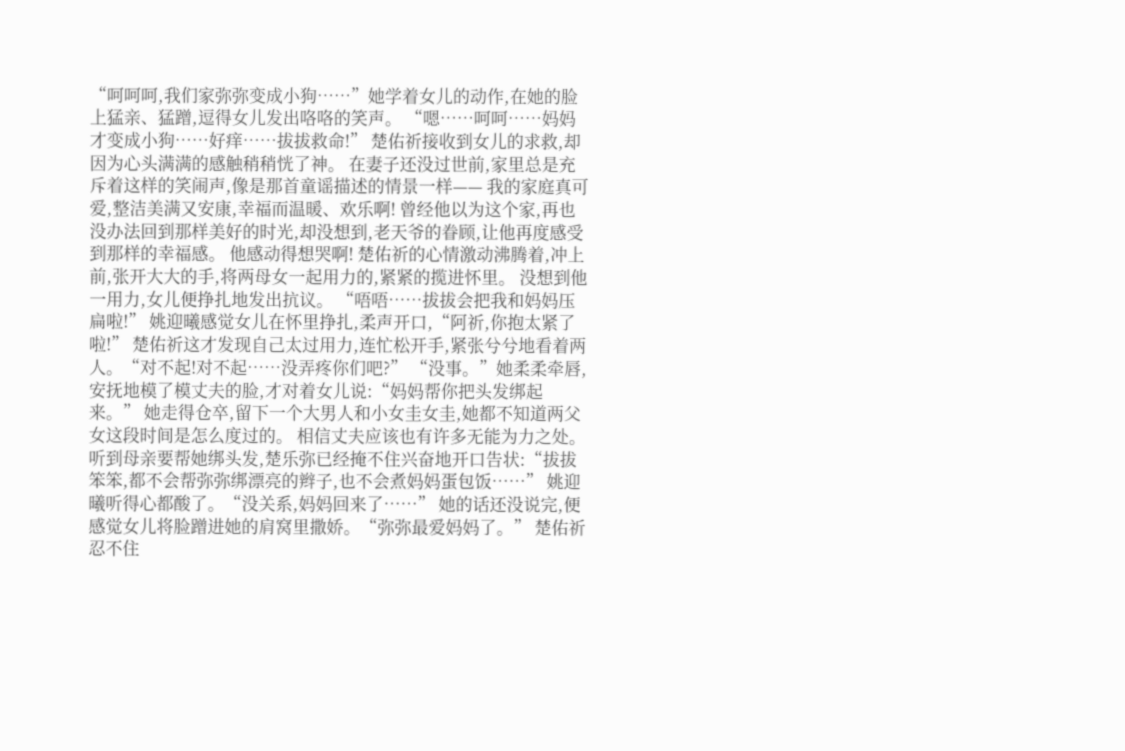“呵呵呵,我们家弥弥变成小狗……”她学着女儿的动作,在她的脸上猛亲、猛蹭,逗得女儿发出咯咯的笑声。 “嗯……呵呵……妈妈才变成小狗……好痒……拔拔救命!” 楚佑祈接收到女儿的求救,却因为心头满满的感触稍稍恍了神。 在妻子还没过世前,家里总是充斥着这样的笑闹声,像是那首童谣描述的情景一样—— 我的家庭真可爱,整洁美满又安康,幸福而温暖、欢乐啊! 曾经他以为这个家,再也没办法回到那样美好的时光,却没想到,老天爷的眷顾,让他再度感受到那样的幸福感。 他感动得想哭啊! 楚佑祈的心情激动沸腾着,冲上前,张开大大的手,将两母女一起用力的,紧紧的揽进怀里。 没想到他一用力,女儿便挣扎地发出抗议。 “唔唔……拔拔会把我和妈妈压扁啦!” 姚迎曦感觉女儿在怀里挣扎,柔声开口,“阿祈,你抱太紧了啦!” 楚佑祈这才发现自己太过用力,连忙松开手,紧张兮兮地看着两人。“对不起!对不起……没弄疼你们吧?” “没事。”她柔柔牵唇,安抚地模了模丈夫的脸,才对着女儿说:“妈妈帮你把头发绑起来。” 她走得仓卒,留下一个大男人和小女圭女圭,她都不知道两父女这段时间是怎么度过的。 相信丈夫应该也有许多无能为力之处。 听到母亲要帮她绑头发,楚乐弥已经掩不住兴奋地开口告状:“拔拔笨笨,都不会帮弥弥绑漂亮的辫子,也不会煮妈妈蛋包饭……” 姚迎曦听得心都酸了。“没关系,妈妈回来了……” 她的话还没说完,便感觉女儿将脸蹭进她的肩窝里撒娇。“弥弥最爱妈妈了。” 楚佑祈忍不住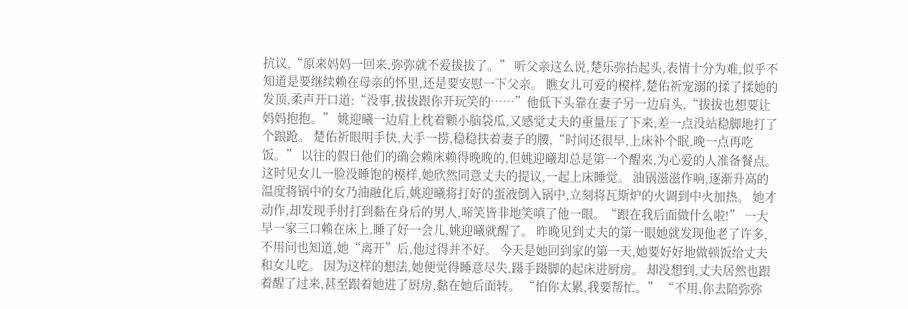抗议,“原来妈妈一回来,弥弥就不爱拔拔了。” 听父亲这么说,楚乐弥抬起头,表情十分为难,似乎不知道是要继续赖在母亲的怀里,还是要安慰一下父亲。 瞧女儿可爱的模样,楚佑祈宠溺的揉了揉她的发顶,柔声开口道:“没事,拔拔跟你开玩笑的……”他低下头靠在妻子另一边肩头,“拔拔也想要让妈妈抱抱。” 姚迎曦一边肩上枕着颗小脑袋瓜,又感觉丈夫的重量压了下来,差一点没站稳脚地打了个踉跄。 楚佑祈眼明手快,大手一捞,稳稳扶着妻子的腰,“时间还很早,上床补个眠,晚一点再吃饭。” 以往的假日他们的确会赖床赖得晚晚的,但姚迎曦却总是第一个醒来,为心爱的人准备餐点。 这时见女儿一脸没睡饱的模样,她欣然同意丈夫的提议,一起上床睡觉。 油锅滋滋作响,逐渐升高的温度将锅中的女乃油融化后,姚迎曦将打好的蛋液倒入锅中,立刻将瓦斯炉的火调到中火加热。 她才动作,却发现手肘打到黏在身后的男人,啼笑皆非地笑嗔了他一眼。“跟在我后面做什么啦!” 一大早一家三口赖在床上,睡了好一会儿,姚迎曦就醒了。 昨晚见到丈夫的第一眼她就发现他老了许多,不用问也知道,她“离开”后,他过得并不好。 今天是她回到家的第一天,她要好好地做顿饭给丈夫和女儿吃。 因为这样的想法,她便觉得睡意尽失,蹑手蹑脚的起床进厨房。 却没想到,丈夫居然也跟着醒了过来,甚至跟着她进了厨房,黏在她后面转。 “怕你太累,我要帮忙。” “不用,你去陪弥弥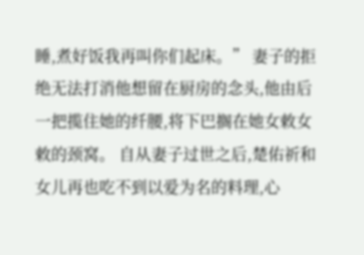睡,煮好饭我再叫你们起床。” 妻子的拒绝无法打消他想留在厨房的念头,他由后一把揽住她的纤腰,将下巴搁在她女敕女敕的颈窝。 自从妻子过世之后,楚佑祈和女儿再也吃不到以爱为名的料理,心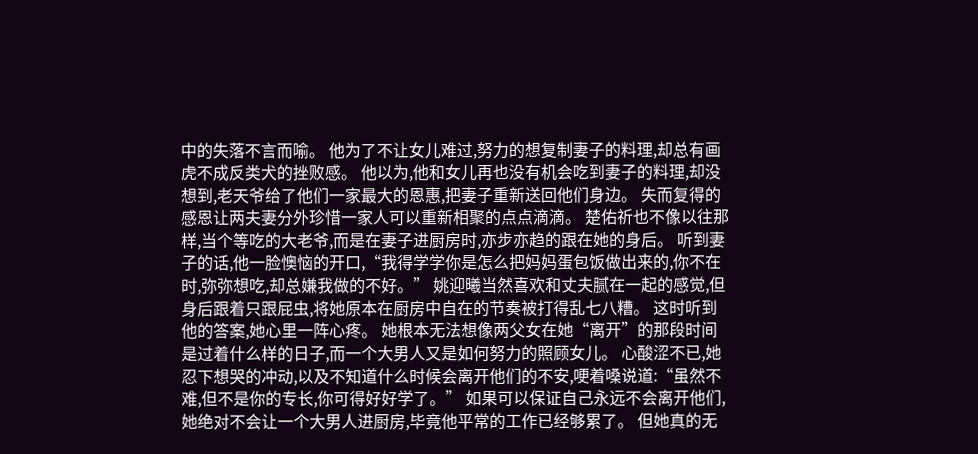中的失落不言而喻。 他为了不让女儿难过,努力的想复制妻子的料理,却总有画虎不成反类犬的挫败感。 他以为,他和女儿再也没有机会吃到妻子的料理,却没想到,老天爷给了他们一家最大的恩惠,把妻子重新送回他们身边。 失而复得的感恩让两夫妻分外珍惜一家人可以重新相聚的点点滴滴。 楚佑祈也不像以往那样,当个等吃的大老爷,而是在妻子进厨房时,亦步亦趋的跟在她的身后。 听到妻子的话,他一脸懊恼的开口,“我得学学你是怎么把妈妈蛋包饭做出来的,你不在时,弥弥想吃,却总嫌我做的不好。” 姚迎曦当然喜欢和丈夫腻在一起的感觉,但身后跟着只跟屁虫,将她原本在厨房中自在的节奏被打得乱七八糟。 这时听到他的答案,她心里一阵心疼。 她根本无法想像两父女在她“离开”的那段时间是过着什么样的日子,而一个大男人又是如何努力的照顾女儿。 心酸涩不已,她忍下想哭的冲动,以及不知道什么时候会离开他们的不安,哽着嗓说道:“虽然不难,但不是你的专长,你可得好好学了。” 如果可以保证自己永远不会离开他们,她绝对不会让一个大男人进厨房,毕竟他平常的工作已经够累了。 但她真的无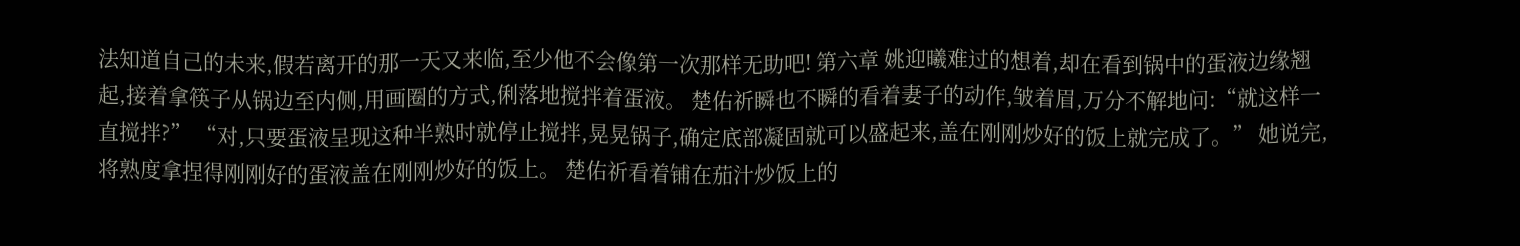法知道自己的未来,假若离开的那一天又来临,至少他不会像第一次那样无助吧! 第六章 姚迎曦难过的想着,却在看到锅中的蛋液边缘翘起,接着拿筷子从锅边至内侧,用画圈的方式,俐落地搅拌着蛋液。 楚佑祈瞬也不瞬的看着妻子的动作,皱着眉,万分不解地问:“就这样一直搅拌?” “对,只要蛋液呈现这种半熟时就停止搅拌,晃晃锅子,确定底部凝固就可以盛起来,盖在刚刚炒好的饭上就完成了。” 她说完,将熟度拿捏得刚刚好的蛋液盖在刚刚炒好的饭上。 楚佑祈看着铺在茄汁炒饭上的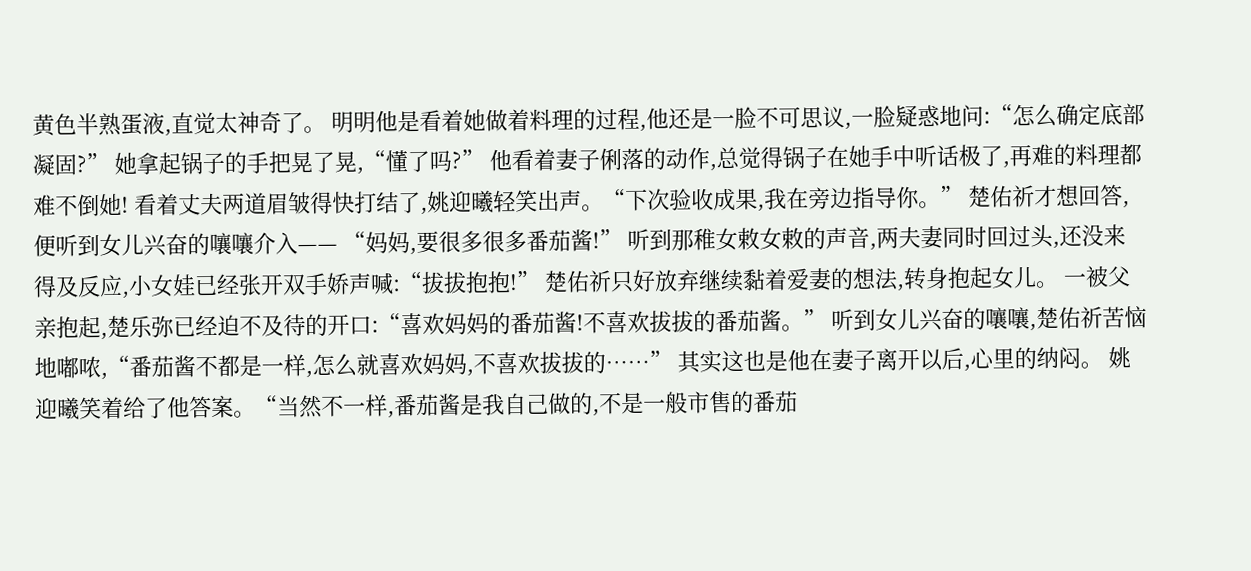黄色半熟蛋液,直觉太神奇了。 明明他是看着她做着料理的过程,他还是一脸不可思议,一脸疑惑地问:“怎么确定底部凝固?” 她拿起锅子的手把晃了晃,“懂了吗?” 他看着妻子俐落的动作,总觉得锅子在她手中听话极了,再难的料理都难不倒她! 看着丈夫两道眉皱得快打结了,姚迎曦轻笑出声。“下次验收成果,我在旁边指导你。” 楚佑祈才想回答,便听到女儿兴奋的嚷嚷介入—— “妈妈,要很多很多番茄酱!” 听到那稚女敕女敕的声音,两夫妻同时回过头,还没来得及反应,小女娃已经张开双手娇声喊:“拔拔抱抱!” 楚佑祈只好放弃继续黏着爱妻的想法,转身抱起女儿。 一被父亲抱起,楚乐弥已经迫不及待的开口:“喜欢妈妈的番茄酱!不喜欢拔拔的番茄酱。” 听到女儿兴奋的嚷嚷,楚佑祈苦恼地嘟哝,“番茄酱不都是一样,怎么就喜欢妈妈,不喜欢拔拔的……” 其实这也是他在妻子离开以后,心里的纳闷。 姚迎曦笑着给了他答案。“当然不一样,番茄酱是我自己做的,不是一般市售的番茄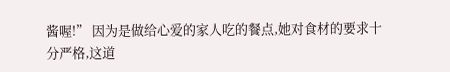酱喔!” 因为是做给心爱的家人吃的餐点,她对食材的要求十分严格,这道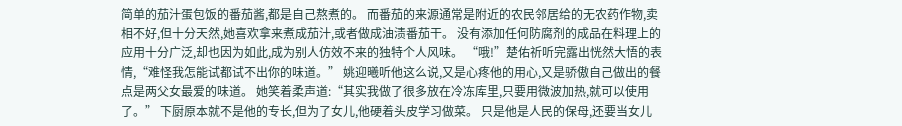简单的茄汁蛋包饭的番茄酱,都是自己熬煮的。 而番茄的来源通常是附近的农民邻居给的无农药作物,卖相不好,但十分天然,她喜欢拿来煮成茄汁,或者做成油渍番茄干。 没有添加任何防腐剂的成品在料理上的应用十分广泛,却也因为如此,成为别人仿效不来的独特个人风味。 “哦!”楚佑祈听完露出恍然大悟的表情,“难怪我怎能试都试不出你的味道。” 姚迎曦听他这么说,又是心疼他的用心,又是骄傲自己做出的餐点是两父女最爱的味道。 她笑着柔声道:“其实我做了很多放在冷冻库里,只要用微波加热,就可以使用了。” 下厨原本就不是他的专长,但为了女儿,他硬着头皮学习做菜。 只是他是人民的保母,还要当女儿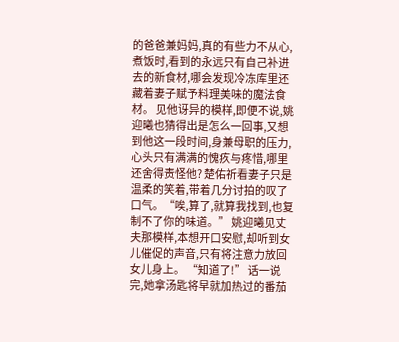的爸爸兼妈妈,真的有些力不从心,煮饭时,看到的永远只有自己补进去的新食材,哪会发现冷冻库里还藏着妻子赋予料理美味的魔法食材。 见他讶异的模样,即便不说,姚迎曦也猜得出是怎么一回事,又想到他这一段时间,身兼母职的压力,心头只有满满的愧疚与疼惜,哪里还舍得责怪他? 楚佑祈看妻子只是温柔的笑着,带着几分讨拍的叹了口气。“唉,算了,就算我找到,也复制不了你的味道。” 姚迎曦见丈夫那模样,本想开口安慰,却听到女儿催促的声音,只有将注意力放回女儿身上。 “知道了!” 话一说完,她拿汤匙将早就加热过的番茄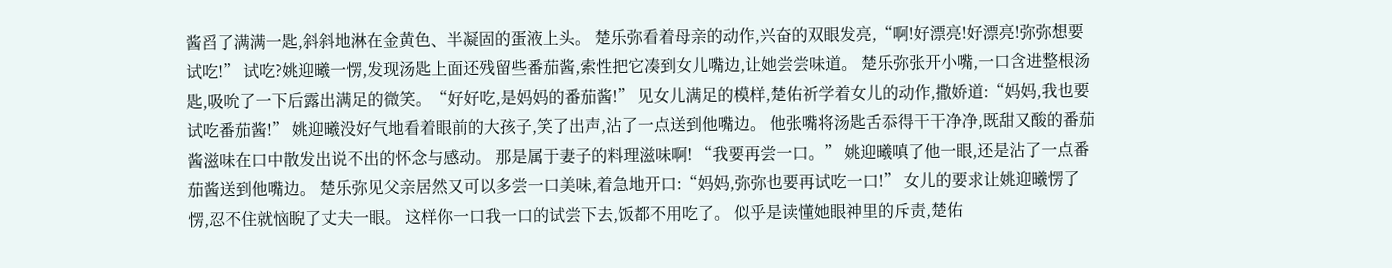酱舀了满满一匙,斜斜地淋在金黄色、半凝固的蛋液上头。 楚乐弥看着母亲的动作,兴奋的双眼发亮,“啊!好漂亮!好漂亮!弥弥想要试吃!” 试吃?姚迎曦一愣,发现汤匙上面还残留些番茄酱,索性把它凑到女儿嘴边,让她尝尝味道。 楚乐弥张开小嘴,一口含进整根汤匙,吸吮了一下后露出满足的微笑。“好好吃,是妈妈的番茄酱!” 见女儿满足的模样,楚佑祈学着女儿的动作,撒娇道:“妈妈,我也要试吃番茄酱!” 姚迎曦没好气地看着眼前的大孩子,笑了出声,沾了一点送到他嘴边。 他张嘴将汤匙舌忝得干干净净,既甜又酸的番茄酱滋味在口中散发出说不出的怀念与感动。 那是属于妻子的料理滋味啊! “我要再尝一口。” 姚迎曦嗔了他一眼,还是沾了一点番茄酱送到他嘴边。 楚乐弥见父亲居然又可以多尝一口美味,着急地开口:“妈妈,弥弥也要再试吃一口!” 女儿的要求让姚迎曦愣了愣,忍不住就恼睨了丈夫一眼。 这样你一口我一口的试尝下去,饭都不用吃了。 似乎是读懂她眼神里的斥责,楚佑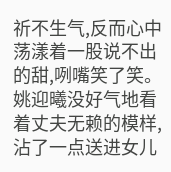祈不生气,反而心中荡漾着一股说不出的甜,咧嘴笑了笑。 姚迎曦没好气地看着丈夫无赖的模样,沾了一点送进女儿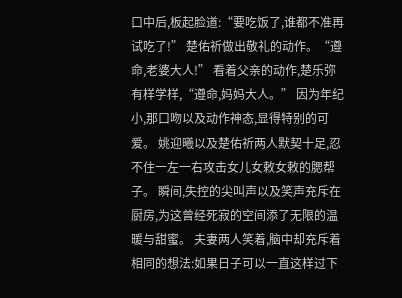口中后,板起脸道:“要吃饭了,谁都不准再试吃了!” 楚佑祈做出敬礼的动作。“遵命,老婆大人!” 看着父亲的动作,楚乐弥有样学样,“遵命,妈妈大人。” 因为年纪小,那口吻以及动作神态,显得特别的可爱。 姚迎曦以及楚佑祈两人默契十足,忍不住一左一右攻击女儿女敕女敕的腮帮子。 瞬间,失控的尖叫声以及笑声充斥在厨房,为这曾经死寂的空间添了无限的温暖与甜蜜。 夫妻两人笑着,脑中却充斥着相同的想法:如果日子可以一直这样过下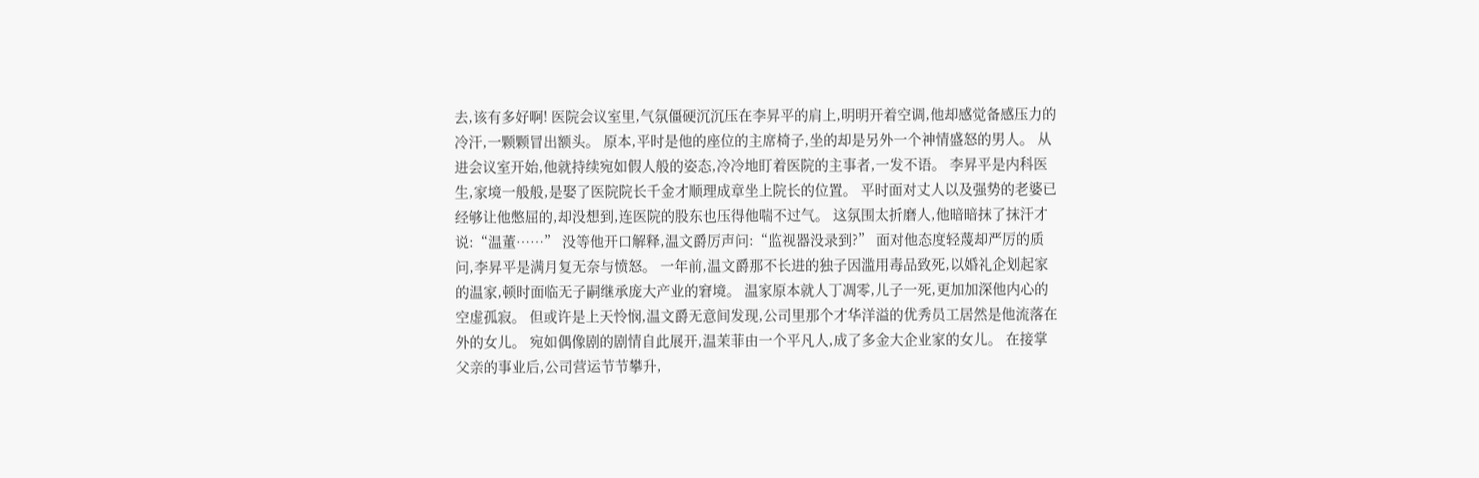去,该有多好啊! 医院会议室里,气氛僵硬沉沉压在李昇平的肩上,明明开着空调,他却感觉备感压力的冷汗,一颗颗冒出额头。 原本,平时是他的座位的主席椅子,坐的却是另外一个神情盛怒的男人。 从进会议室开始,他就持续宛如假人般的姿态,冷冷地盯着医院的主事者,一发不语。 李昇平是内科医生,家境一般般,是娶了医院院长千金才顺理成章坐上院长的位置。 平时面对丈人以及强势的老婆已经够让他憋屈的,却没想到,连医院的股东也压得他喘不过气。 这氛围太折磨人,他暗暗抹了抹汗才说:“温董……” 没等他开口解释,温文爵厉声问:“监视器没录到?” 面对他态度轻蔑却严厉的质问,李昇平是满月复无奈与愤怒。 一年前,温文爵那不长进的独子因滥用毒品致死,以婚礼企划起家的温家,顿时面临无子嗣继承庞大产业的窘境。 温家原本就人丁凋零,儿子一死,更加加深他内心的空虚孤寂。 但或许是上天怜悯,温文爵无意间发现,公司里那个才华洋溢的优秀员工居然是他流落在外的女儿。 宛如偶像剧的剧情自此展开,温茉菲由一个平凡人,成了多金大企业家的女儿。 在接掌父亲的事业后,公司营运节节攀升,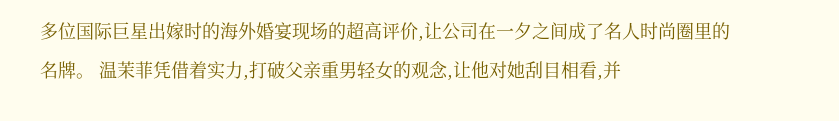多位国际巨星出嫁时的海外婚宴现场的超高评价,让公司在一夕之间成了名人时尚圈里的名牌。 温茉菲凭借着实力,打破父亲重男轻女的观念,让他对她刮目相看,并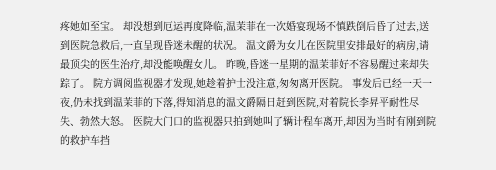疼她如至宝。 却没想到厄运再度降临,温茉菲在一次婚宴现场不慎跌倒后昏了过去,送到医院急救后,一直呈现昏迷未醒的状况。 温文爵为女儿在医院里安排最好的病房,请最顶尖的医生治疗,却没能唤醒女儿。 昨晚,昏迷一星期的温茉菲好不容易醒过来却失踪了。 院方调阅监视器才发现,她趁着护士没注意,匆匆离开医院。 事发后已经一天一夜,仍未找到温茉菲的下落,得知消息的温文爵隔日赶到医院,对着院长李昇平耐性尽失、勃然大怒。 医院大门口的监视器只拍到她叫了辆计程车离开,却因为当时有刚到院的救护车挡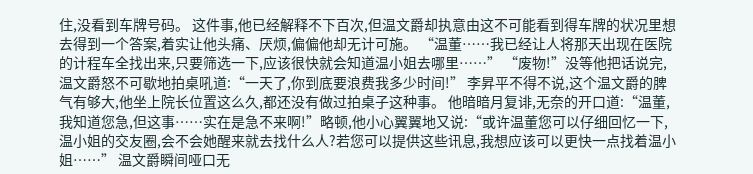住,没看到车牌号码。 这件事,他已经解释不下百次,但温文爵却执意由这不可能看到得车牌的状况里想去得到一个答案,着实让他头痛、厌烦,偏偏他却无计可施。 “温董……我已经让人将那天出现在医院的计程车全找出来,只要筛选一下,应该很快就会知道温小姐去哪里……” “废物!”没等他把话说完,温文爵怒不可歇地拍桌吼道:“一天了,你到底要浪费我多少时间!” 李昇平不得不说,这个温文爵的脾气有够大,他坐上院长位置这么久,都还没有做过拍桌子这种事。 他暗暗月复诽,无奈的开口道:“温董,我知道您急,但这事……实在是急不来啊!”略顿,他小心翼翼地又说:“或许温董您可以仔细回忆一下,温小姐的交友圈,会不会她醒来就去找什么人?若您可以提供这些讯息,我想应该可以更快一点找着温小姐……” 温文爵瞬间哑口无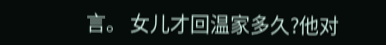言。 女儿才回温家多久?他对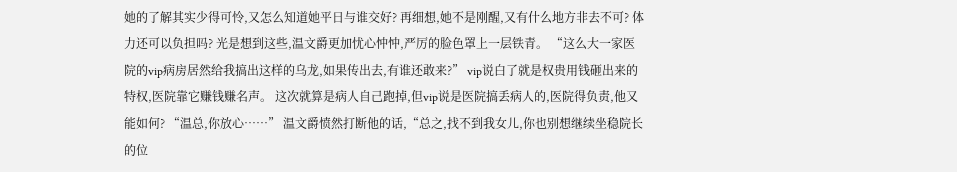她的了解其实少得可怜,又怎么知道她平日与谁交好? 再细想,她不是刚醒,又有什么地方非去不可? 体力还可以负担吗? 光是想到这些,温文爵更加忧心忡忡,严厉的脸色罩上一层铁青。 “这么大一家医院的vip病房居然给我搞出这样的乌龙,如果传出去,有谁还敢来?” vip说白了就是权贵用钱砸出来的特权,医院靠它赚钱赚名声。 这次就算是病人自己跑掉,但vip说是医院搞丢病人的,医院得负责,他又能如何? “温总,你放心……” 温文爵愤然打断他的话,“总之,找不到我女儿,你也别想继续坐稳院长的位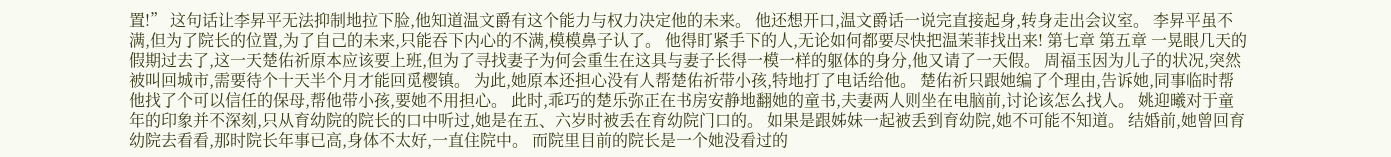置!” 这句话让李昇平无法抑制地拉下脸,他知道温文爵有这个能力与权力决定他的未来。 他还想开口,温文爵话一说完直接起身,转身走出会议室。 李昇平虽不满,但为了院长的位置,为了自己的未来,只能吞下内心的不满,模模鼻子认了。 他得盯紧手下的人,无论如何都要尽快把温茉菲找出来! 第七章 第五章 一晃眼几天的假期过去了,这一天楚佑祈原本应该要上班,但为了寻找妻子为何会重生在这具与妻子长得一模一样的躯体的身分,他又请了一天假。 周福玉因为儿子的状况,突然被叫回城市,需要待个十天半个月才能回觅樱镇。 为此,她原本还担心没有人帮楚佑祈带小孩,特地打了电话给他。 楚佑祈只跟她编了个理由,告诉她,同事临时帮他找了个可以信任的保母,帮他带小孩,要她不用担心。 此时,乖巧的楚乐弥正在书房安静地翻她的童书,夫妻两人则坐在电脑前,讨论该怎么找人。 姚迎曦对于童年的印象并不深刻,只从育幼院的院长的口中听过,她是在五、六岁时被丢在育幼院门口的。 如果是跟姊妹一起被丢到育幼院,她不可能不知道。 结婚前,她曾回育幼院去看看,那时院长年事已高,身体不太好,一直住院中。 而院里目前的院长是一个她没看过的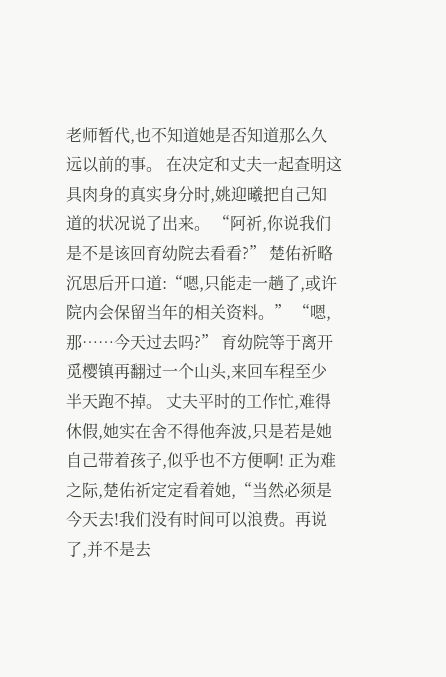老师暂代,也不知道她是否知道那么久远以前的事。 在决定和丈夫一起查明这具肉身的真实身分时,姚迎曦把自己知道的状况说了出来。 “阿祈,你说我们是不是该回育幼院去看看?” 楚佑祈略沉思后开口道:“嗯,只能走一趟了,或许院内会保留当年的相关资料。” “嗯,那……今天过去吗?” 育幼院等于离开觅樱镇再翻过一个山头,来回车程至少半天跑不掉。 丈夫平时的工作忙,难得休假,她实在舍不得他奔波,只是若是她自己带着孩子,似乎也不方便啊! 正为难之际,楚佑祈定定看着她,“当然必须是今天去!我们没有时间可以浪费。再说了,并不是去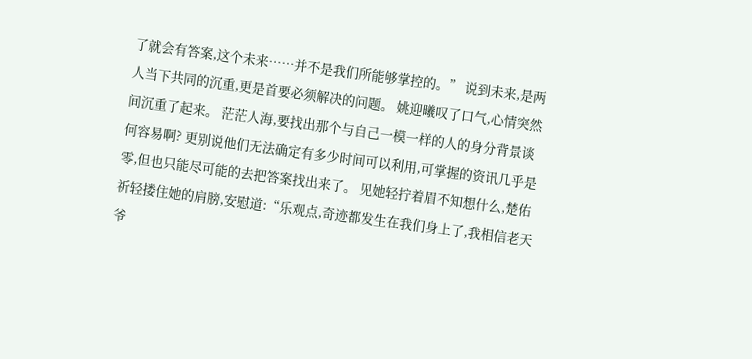了就会有答案,这个未来……并不是我们所能够掌控的。” 说到未来,是两人当下共同的沉重,更是首要必须解决的问题。 姚迎曦叹了口气,心情突然间沉重了起来。 茫茫人海,要找出那个与自己一模一样的人的身分背景谈何容易啊? 更别说他们无法确定有多少时间可以利用,可掌握的资讯几乎是零,但也只能尽可能的去把答案找出来了。 见她轻拧着眉不知想什么,楚佑祈轻搂住她的肩膀,安慰道:“乐观点,奇迹都发生在我们身上了,我相信老天爷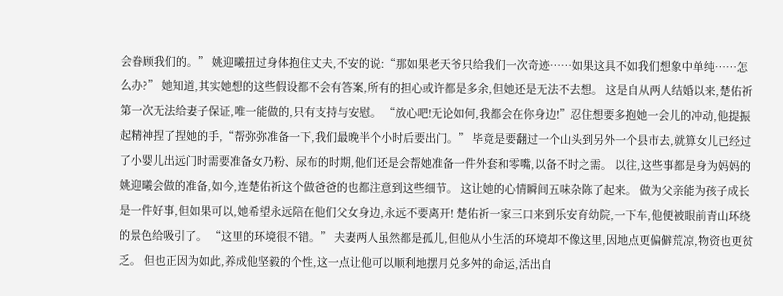会眷顾我们的。” 姚迎曦扭过身体抱住丈夫,不安的说:“那如果老天爷只给我们一次奇迹……如果这具不如我们想象中单纯……怎么办?” 她知道,其实她想的这些假设都不会有答案,所有的担心或许都是多余,但她还是无法不去想。 这是自从两人结婚以来,楚佑祈第一次无法给妻子保证,唯一能做的,只有支持与安慰。 “放心吧!无论如何,我都会在你身边!”忍住想要多抱她一会儿的冲动,他提振起精神捏了捏她的手,“帮弥弥准备一下,我们最晚半个小时后要出门。” 毕竟是要翻过一个山头到另外一个县市去,就算女儿已经过了小婴儿出远门时需要准备女乃粉、尿布的时期,他们还是会帮她准备一件外套和零嘴,以备不时之需。 以往,这些事都是身为妈妈的姚迎曦会做的准备,如今,连楚佑祈这个做爸爸的也都注意到这些细节。 这让她的心情瞬间五味杂陈了起来。 做为父亲能为孩子成长是一件好事,但如果可以,她希望永远陪在他们父女身边,永远不要离开! 楚佑祈一家三口来到乐安育幼院,一下车,他便被眼前青山环绕的景色给吸引了。 “这里的环境很不错。” 夫妻两人虽然都是孤儿,但他从小生活的环境却不像这里,因地点更偏僻荒凉,物资也更贫乏。 但也正因为如此,养成他坚毅的个性,这一点让他可以顺利地摆月兑多舛的命运,活出自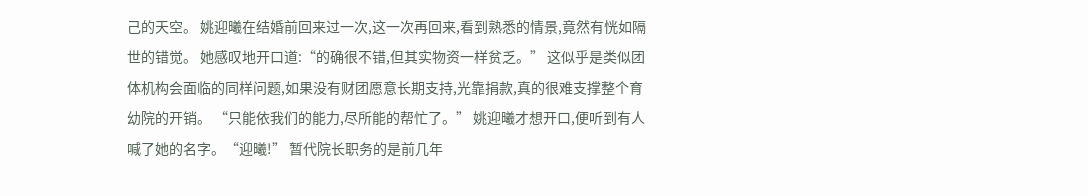己的天空。 姚迎曦在结婚前回来过一次,这一次再回来,看到熟悉的情景,竟然有恍如隔世的错觉。 她感叹地开口道:“的确很不错,但其实物资一样贫乏。” 这似乎是类似团体机构会面临的同样问题,如果没有财团愿意长期支持,光靠捐款,真的很难支撑整个育幼院的开销。 “只能依我们的能力,尽所能的帮忙了。” 姚迎曦才想开口,便听到有人喊了她的名字。“迎曦!” 暂代院长职务的是前几年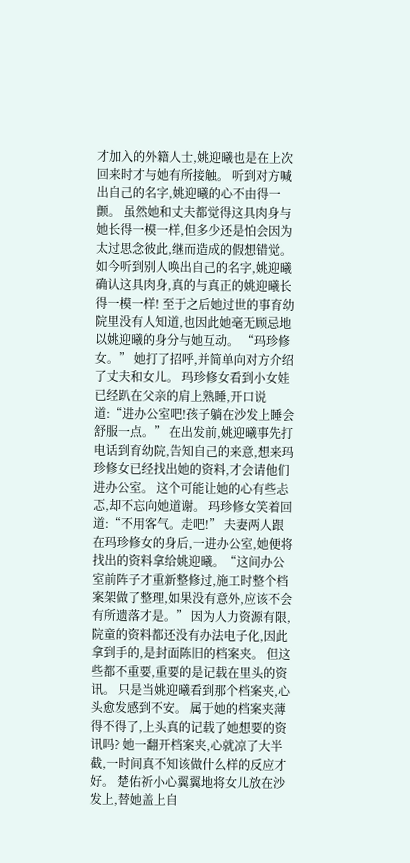才加入的外籍人士,姚迎曦也是在上次回来时才与她有所接触。 听到对方喊出自己的名字,姚迎曦的心不由得一颤。 虽然她和丈夫都觉得这具肉身与她长得一模一样,但多少还是怕会因为太过思念彼此,继而造成的假想错觉。 如今听到别人唤出自己的名字,姚迎曦确认这具肉身,真的与真正的姚迎曦长得一模一样! 至于之后她过世的事育幼院里没有人知道,也因此她毫无顾忌地以姚迎曦的身分与她互动。 “玛珍修女。” 她打了招呼,并简单向对方介绍了丈夫和女儿。 玛珍修女看到小女娃已经趴在父亲的肩上熟睡,开口说道:“进办公室吧!孩子躺在沙发上睡会舒服一点。” 在出发前,姚迎曦事先打电话到育幼院,告知自己的来意,想来玛珍修女已经找出她的资料,才会请他们进办公室。 这个可能让她的心有些忐忑,却不忘向她道谢。 玛珍修女笑着回道:“不用客气。走吧!” 夫妻两人跟在玛珍修女的身后,一进办公室,她便将找出的资料拿给姚迎曦。“这间办公室前阵子才重新整修过,施工时整个档案架做了整理,如果没有意外,应该不会有所遗落才是。” 因为人力资源有限,院童的资料都还没有办法电子化,因此拿到手的,是封面陈旧的档案夹。 但这些都不重要,重要的是记载在里头的资讯。 只是当姚迎曦看到那个档案夹,心头愈发感到不安。 属于她的档案夹薄得不得了,上头真的记载了她想要的资讯吗? 她一翻开档案夹,心就凉了大半截,一时间真不知该做什么样的反应才好。 楚佑祈小心翼翼地将女儿放在沙发上,替她盖上自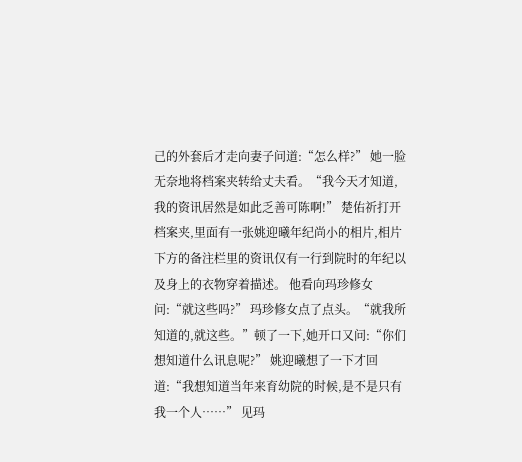己的外套后才走向妻子问道:“怎么样?” 她一脸无奈地将档案夹转给丈夫看。“我今天才知道,我的资讯居然是如此乏善可陈啊!” 楚佑祈打开档案夹,里面有一张姚迎曦年纪尚小的相片,相片下方的备注栏里的资讯仅有一行到院时的年纪以及身上的衣物穿着描述。 他看向玛珍修女问:“就这些吗?” 玛珍修女点了点头。“就我所知道的,就这些。”顿了一下,她开口又问:“你们想知道什么讯息呢?” 姚迎曦想了一下才回道:“我想知道当年来育幼院的时候,是不是只有我一个人……” 见玛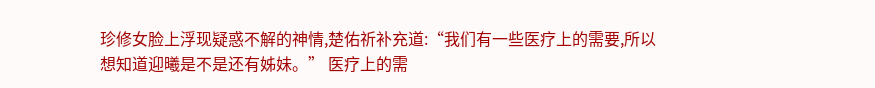珍修女脸上浮现疑惑不解的神情,楚佑祈补充道:“我们有一些医疗上的需要,所以想知道迎曦是不是还有姊妹。” 医疗上的需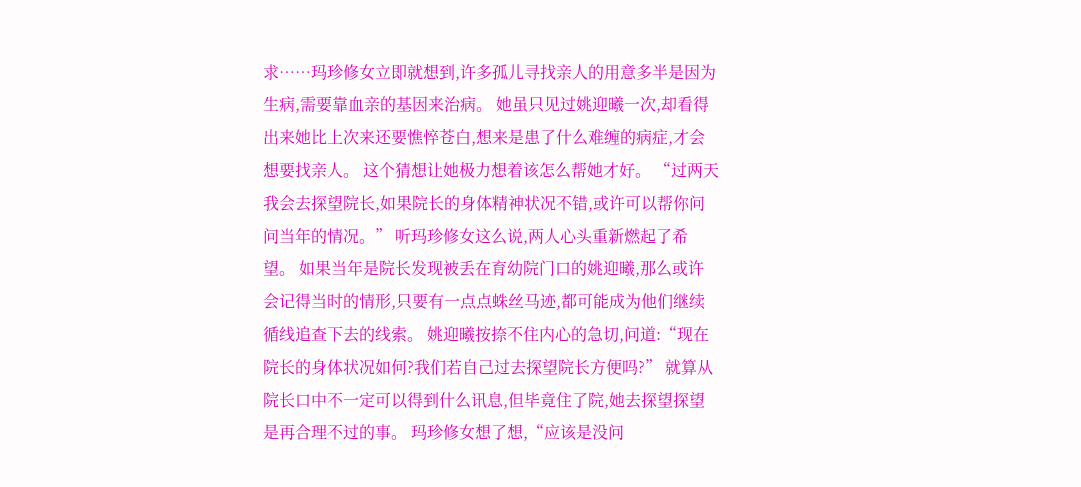求……玛珍修女立即就想到,许多孤儿寻找亲人的用意多半是因为生病,需要靠血亲的基因来治病。 她虽只见过姚迎曦一次,却看得出来她比上次来还要憔悴苍白,想来是患了什么难缠的病症,才会想要找亲人。 这个猜想让她极力想着该怎么帮她才好。 “过两天我会去探望院长,如果院长的身体精神状况不错,或许可以帮你问问当年的情况。” 听玛珍修女这么说,两人心头重新燃起了希望。 如果当年是院长发现被丢在育幼院门口的姚迎曦,那么或许会记得当时的情形,只要有一点点蛛丝马迹,都可能成为他们继续循线追查下去的线索。 姚迎曦按捺不住内心的急切,问道:“现在院长的身体状况如何?我们若自己过去探望院长方便吗?” 就算从院长口中不一定可以得到什么讯息,但毕竟住了院,她去探望探望是再合理不过的事。 玛珍修女想了想,“应该是没问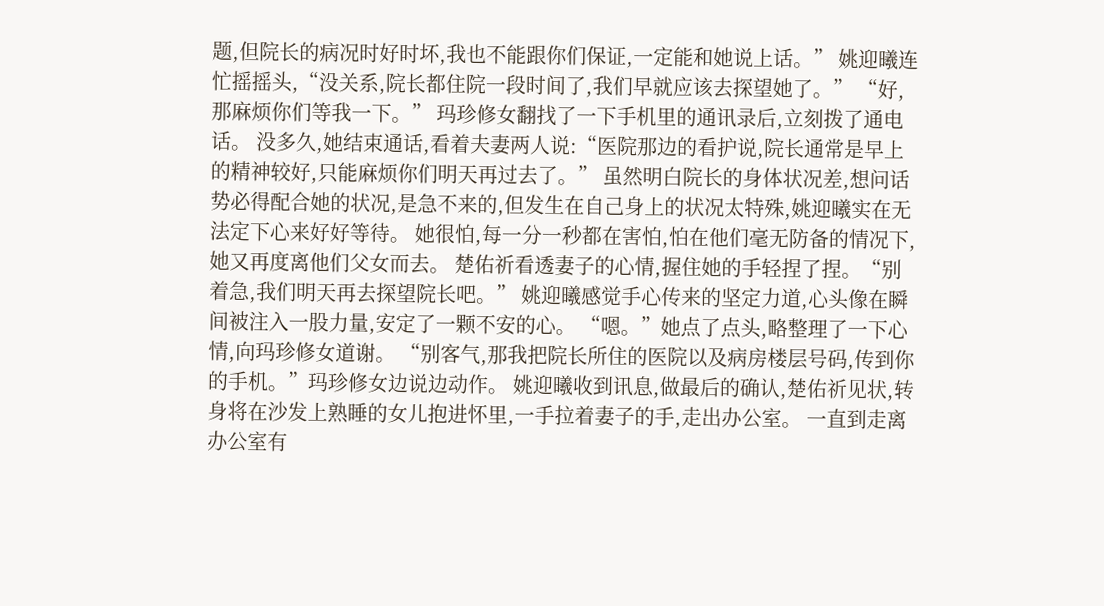题,但院长的病况时好时坏,我也不能跟你们保证,一定能和她说上话。” 姚迎曦连忙摇摇头,“没关系,院长都住院一段时间了,我们早就应该去探望她了。” “好,那麻烦你们等我一下。” 玛珍修女翻找了一下手机里的通讯录后,立刻拨了通电话。 没多久,她结束通话,看着夫妻两人说:“医院那边的看护说,院长通常是早上的精神较好,只能麻烦你们明天再过去了。” 虽然明白院长的身体状况差,想问话势必得配合她的状况,是急不来的,但发生在自己身上的状况太特殊,姚迎曦实在无法定下心来好好等待。 她很怕,每一分一秒都在害怕,怕在他们毫无防备的情况下,她又再度离他们父女而去。 楚佑祈看透妻子的心情,握住她的手轻捏了捏。“别着急,我们明天再去探望院长吧。” 姚迎曦感觉手心传来的坚定力道,心头像在瞬间被注入一股力量,安定了一颗不安的心。 “嗯。”她点了点头,略整理了一下心情,向玛珍修女道谢。 “别客气,那我把院长所住的医院以及病房楼层号码,传到你的手机。”玛珍修女边说边动作。 姚迎曦收到讯息,做最后的确认,楚佑祈见状,转身将在沙发上熟睡的女儿抱进怀里,一手拉着妻子的手,走出办公室。 一直到走离办公室有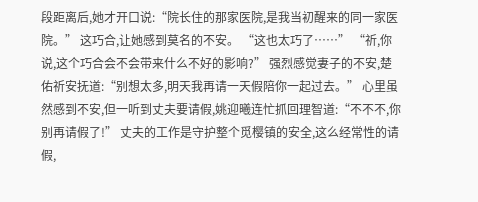段距离后,她才开口说:“院长住的那家医院,是我当初醒来的同一家医院。” 这巧合,让她感到莫名的不安。 “这也太巧了……” “祈,你说,这个巧合会不会带来什么不好的影响?” 强烈感觉妻子的不安,楚佑祈安抚道:“别想太多,明天我再请一天假陪你一起过去。” 心里虽然感到不安,但一听到丈夫要请假,姚迎曦连忙抓回理智道:“不不不,你别再请假了!” 丈夫的工作是守护整个觅樱镇的安全,这么经常性的请假,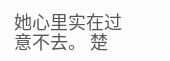她心里实在过意不去。 楚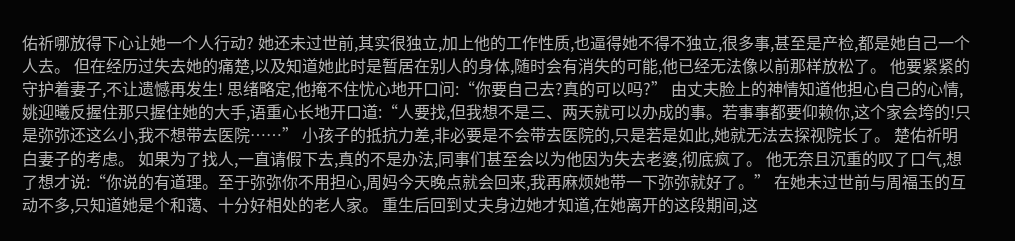佑祈哪放得下心让她一个人行动? 她还未过世前,其实很独立,加上他的工作性质,也逼得她不得不独立,很多事,甚至是产检,都是她自己一个人去。 但在经历过失去她的痛楚,以及知道她此时是暂居在别人的身体,随时会有消失的可能,他已经无法像以前那样放松了。 他要紧紧的守护着妻子,不让遗憾再发生! 思绪略定,他掩不住忧心地开口问:“你要自己去?真的可以吗?” 由丈夫脸上的神情知道他担心自己的心情,姚迎曦反握住那只握住她的大手,语重心长地开口道:“人要找,但我想不是三、两天就可以办成的事。若事事都要仰赖你,这个家会垮的!只是弥弥还这么小,我不想带去医院……” 小孩子的抵抗力差,非必要是不会带去医院的,只是若是如此,她就无法去探视院长了。 楚佑祈明白妻子的考虑。 如果为了找人,一直请假下去,真的不是办法,同事们甚至会以为他因为失去老婆,彻底疯了。 他无奈且沉重的叹了口气,想了想才说:“你说的有道理。至于弥弥你不用担心,周妈今天晚点就会回来,我再麻烦她带一下弥弥就好了。” 在她未过世前与周福玉的互动不多,只知道她是个和蔼、十分好相处的老人家。 重生后回到丈夫身边她才知道,在她离开的这段期间,这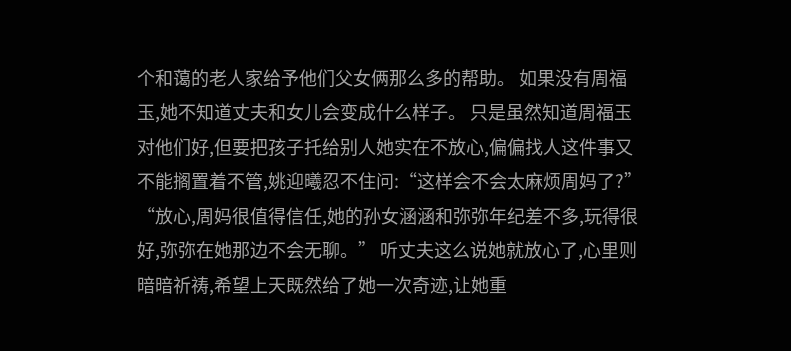个和蔼的老人家给予他们父女俩那么多的帮助。 如果没有周福玉,她不知道丈夫和女儿会变成什么样子。 只是虽然知道周福玉对他们好,但要把孩子托给别人她实在不放心,偏偏找人这件事又不能搁置着不管,姚迎曦忍不住问:“这样会不会太麻烦周妈了?” “放心,周妈很值得信任,她的孙女涵涵和弥弥年纪差不多,玩得很好,弥弥在她那边不会无聊。” 听丈夫这么说她就放心了,心里则暗暗祈祷,希望上天既然给了她一次奇迹,让她重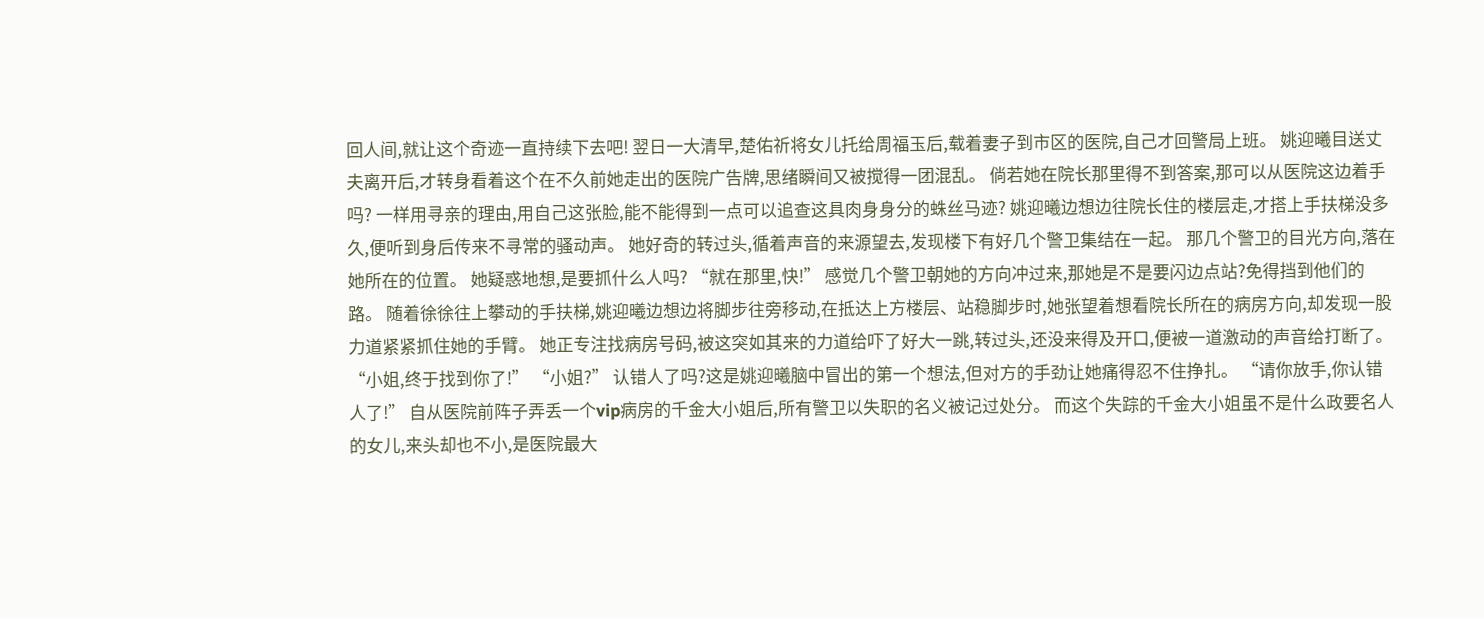回人间,就让这个奇迹一直持续下去吧! 翌日一大清早,楚佑祈将女儿托给周福玉后,载着妻子到市区的医院,自己才回警局上班。 姚迎曦目送丈夫离开后,才转身看着这个在不久前她走出的医院广告牌,思绪瞬间又被搅得一团混乱。 倘若她在院长那里得不到答案,那可以从医院这边着手吗? 一样用寻亲的理由,用自己这张脸,能不能得到一点可以追查这具肉身身分的蛛丝马迹? 姚迎曦边想边往院长住的楼层走,才搭上手扶梯没多久,便听到身后传来不寻常的骚动声。 她好奇的转过头,循着声音的来源望去,发现楼下有好几个警卫集结在一起。 那几个警卫的目光方向,落在她所在的位置。 她疑惑地想,是要抓什么人吗? “就在那里,快!” 感觉几个警卫朝她的方向冲过来,那她是不是要闪边点站?免得挡到他们的路。 随着徐徐往上攀动的手扶梯,姚迎曦边想边将脚步往旁移动,在抵达上方楼层、站稳脚步时,她张望着想看院长所在的病房方向,却发现一股力道紧紧抓住她的手臂。 她正专注找病房号码,被这突如其来的力道给吓了好大一跳,转过头,还没来得及开口,便被一道激动的声音给打断了。 “小姐,终于找到你了!” “小姐?” 认错人了吗?这是姚迎曦脑中冒出的第一个想法,但对方的手劲让她痛得忍不住挣扎。 “请你放手,你认错人了!” 自从医院前阵子弄丢一个vip病房的千金大小姐后,所有警卫以失职的名义被记过处分。 而这个失踪的千金大小姐虽不是什么政要名人的女儿,来头却也不小,是医院最大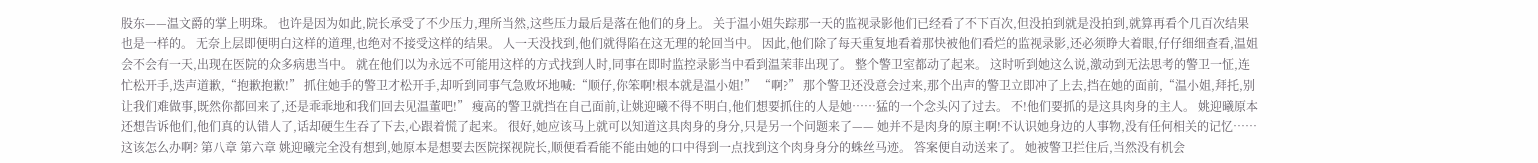股东——温文爵的掌上明珠。 也许是因为如此,院长承受了不少压力,理所当然,这些压力最后是落在他们的身上。 关于温小姐失踪那一天的监视录影他们已经看了不下百次,但没拍到就是没拍到,就算再看个几百次结果也是一样的。 无奈上层即便明白这样的道理,也绝对不接受这样的结果。 人一天没找到,他们就得陷在这无理的轮回当中。 因此,他们除了每天重复地看着那快被他们看烂的监视录影,还必须睁大着眼,仔仔细细查看,温姐会不会有一天,出现在医院的众多病患当中。 就在他们以为永远不可能用这样的方式找到人时,同事在即时监控录影当中看到温茉菲出现了。 整个警卫室都动了起来。 这时听到她这么说,激动到无法思考的警卫一怔,连忙松开手,迭声道歉,“抱歉抱歉!” 抓住她手的警卫才松开手,却听到同事气急败坏地喊:“顺仔,你笨啊!根本就是温小姐!” “啊?” 那个警卫还没意会过来,那个出声的警卫立即冲了上去,挡在她的面前,“温小姐,拜托,别让我们难做事,既然你都回来了,还是乖乖地和我们回去见温董吧!” 瘦高的警卫就挡在自己面前,让姚迎曦不得不明白,他们想要抓住的人是她……猛的一个念头闪了过去。 不!他们要抓的是这具肉身的主人。 姚迎曦原本还想告诉他们,他们真的认错人了,话却硬生生吞了下去,心跟着慌了起来。 很好,她应该马上就可以知道这具肉身的身分,只是另一个问题来了—— 她并不是肉身的原主啊!不认识她身边的人事物,没有任何相关的记忆……这该怎么办啊? 第八章 第六章 姚迎曦完全没有想到,她原本是想要去医院探视院长,顺便看看能不能由她的口中得到一点找到这个肉身身分的蛛丝马迹。 答案便自动送来了。 她被警卫拦住后,当然没有机会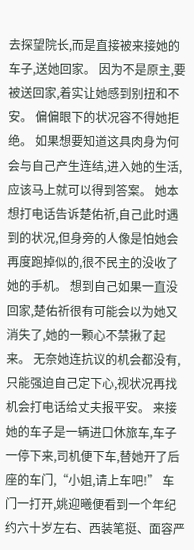去探望院长,而是直接被来接她的车子,送她回家。 因为不是原主,要被送回家,着实让她感到别扭和不安。 偏偏眼下的状况容不得她拒绝。 如果想要知道这具肉身为何会与自己产生连结,进入她的生活,应该马上就可以得到答案。 她本想打电话告诉楚佑祈,自己此时遇到的状况,但身旁的人像是怕她会再度跑掉似的,很不民主的没收了她的手机。 想到自己如果一直没回家,楚佑祈很有可能会以为她又消失了,她的一颗心不禁揪了起来。 无奈她连抗议的机会都没有,只能强迫自己定下心,视状况再找机会打电话给丈夫报平安。 来接她的车子是一辆进口休旅车,车子一停下来,司机便下车,替她开了后座的车门,“小姐,请上车吧!” 车门一打开,姚迎曦便看到一个年纪约六十岁左右、西装笔挺、面容严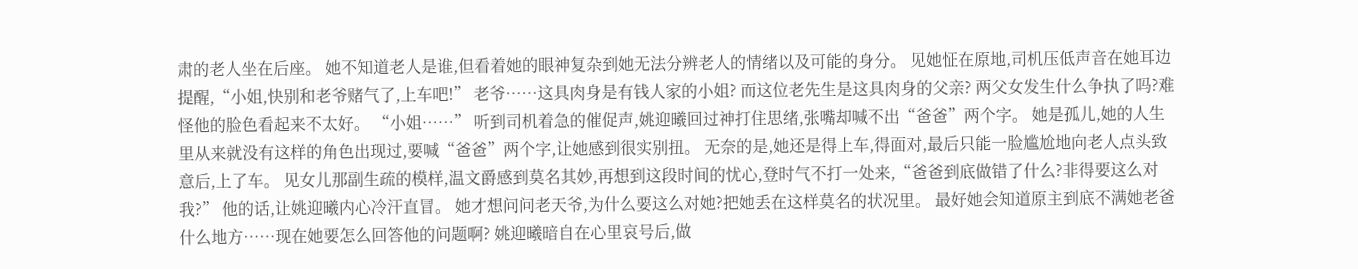肃的老人坐在后座。 她不知道老人是谁,但看着她的眼神复杂到她无法分辨老人的情绪以及可能的身分。 见她怔在原地,司机压低声音在她耳边提醒,“小姐,快别和老爷赌气了,上车吧!” 老爷……这具肉身是有钱人家的小姐? 而这位老先生是这具肉身的父亲? 两父女发生什么争执了吗?难怪他的脸色看起来不太好。 “小姐……” 听到司机着急的催促声,姚迎曦回过神打住思绪,张嘴却喊不出“爸爸”两个字。 她是孤儿,她的人生里从来就没有这样的角色出现过,要喊“爸爸”两个字,让她感到很实别扭。 无奈的是,她还是得上车,得面对,最后只能一脸尴尬地向老人点头致意后,上了车。 见女儿那副生疏的模样,温文爵感到莫名其妙,再想到这段时间的忧心,登时气不打一处来,“爸爸到底做错了什么?非得要这么对我?” 他的话,让姚迎曦内心冷汗直冒。 她才想问问老天爷,为什么要这么对她?把她丢在这样莫名的状况里。 最好她会知道原主到底不满她老爸什么地方……现在她要怎么回答他的问题啊? 姚迎曦暗自在心里哀号后,做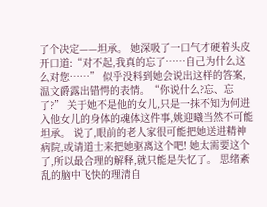了个决定——坦承。 她深吸了一口气才硬着头皮开口道:“对不起,我真的忘了……自己为什么这么对您……” 似乎没料到她会说出这样的答案,温文爵露出错愕的表情。“你说什么?忘、忘了?” 关于她不是他的女儿,只是一抹不知为何进入他女儿的身体的魂体这件事,姚迎曦当然不可能坦承。 说了,眼前的老人家很可能把她送进精神病院,或请道士来把她驱离这个吧! 她太需要这个了,所以最合理的解释,就只能是失忆了。 思绪紊乱的脑中飞快的理清自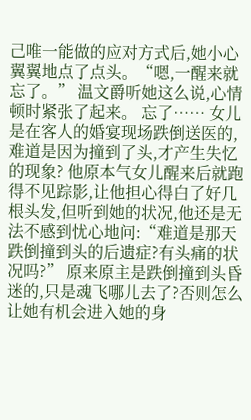己唯一能做的应对方式后,她小心翼翼地点了点头。“嗯,一醒来就忘了。” 温文爵听她这么说,心情顿时紧张了起来。 忘了…… 女儿是在客人的婚宴现场跌倒送医的,难道是因为撞到了头,才产生失忆的现象? 他原本气女儿醒来后就跑得不见踪影,让他担心得白了好几根头发,但听到她的状况,他还是无法不感到忧心地问:“难道是那天跌倒撞到头的后遗症?有头痛的状况吗?” 原来原主是跌倒撞到头昏迷的,只是魂飞哪儿去了?否则怎么让她有机会进入她的身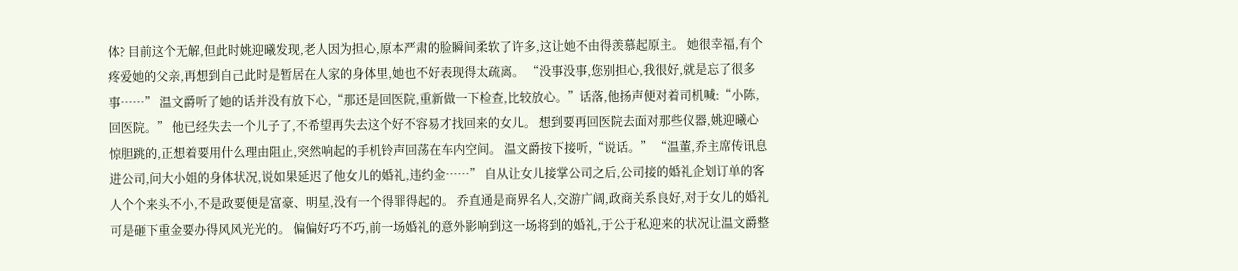体? 目前这个无解,但此时姚迎曦发现,老人因为担心,原本严肃的脸瞬间柔软了许多,这让她不由得羡慕起原主。 她很幸福,有个疼爱她的父亲,再想到自己此时是暂居在人家的身体里,她也不好表现得太疏离。 “没事没事,您别担心,我很好,就是忘了很多事……” 温文爵听了她的话并没有放下心,“那还是回医院,重新做一下检查,比较放心。”话落,他扬声便对着司机喊:“小陈,回医院。” 他已经失去一个儿子了,不希望再失去这个好不容易才找回来的女儿。 想到要再回医院去面对那些仪器,姚迎曦心惊胆跳的,正想着要用什么理由阻止,突然响起的手机铃声回荡在车内空间。 温文爵按下接听,“说话。” “温董,乔主席传讯息进公司,问大小姐的身体状况,说如果延迟了他女儿的婚礼,违约金……” 自从让女儿接掌公司之后,公司接的婚礼企划订单的客人个个来头不小,不是政要便是富豪、明星,没有一个得罪得起的。 乔直通是商界名人,交游广阔,政商关系良好,对于女儿的婚礼可是砸下重金要办得风风光光的。 偏偏好巧不巧,前一场婚礼的意外影响到这一场将到的婚礼,于公于私迎来的状况让温文爵整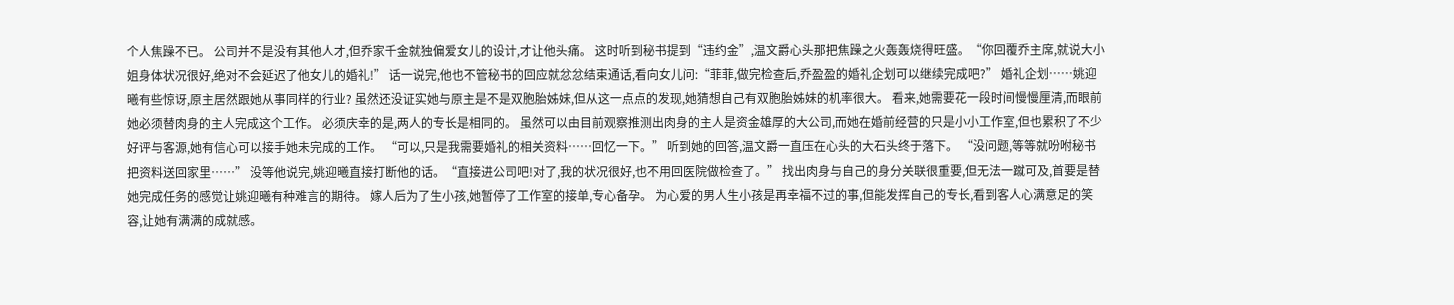个人焦躁不已。 公司并不是没有其他人才,但乔家千金就独偏爱女儿的设计,才让他头痛。 这时听到秘书提到“违约金”,温文爵心头那把焦躁之火轰轰烧得旺盛。“你回覆乔主席,就说大小姐身体状况很好,绝对不会延迟了他女儿的婚礼!” 话一说完,他也不管秘书的回应就忿忿结束通话,看向女儿问:“菲菲,做完检查后,乔盈盈的婚礼企划可以继续完成吧?” 婚礼企划……姚迎曦有些惊讶,原主居然跟她从事同样的行业? 虽然还没证实她与原主是不是双胞胎姊妹,但从这一点点的发现,她猜想自己有双胞胎姊妹的机率很大。 看来,她需要花一段时间慢慢厘清,而眼前她必须替肉身的主人完成这个工作。 必须庆幸的是,两人的专长是相同的。 虽然可以由目前观察推测出肉身的主人是资金雄厚的大公司,而她在婚前经营的只是小小工作室,但也累积了不少好评与客源,她有信心可以接手她未完成的工作。 “可以,只是我需要婚礼的相关资料……回忆一下。” 听到她的回答,温文爵一直压在心头的大石头终于落下。 “没问题,等等就吩咐秘书把资料送回家里……” 没等他说完,姚迎曦直接打断他的话。“直接进公司吧!对了,我的状况很好,也不用回医院做检查了。” 找出肉身与自己的身分关联很重要,但无法一蹴可及,首要是替她完成任务的感觉让姚迎曦有种难言的期待。 嫁人后为了生小孩,她暂停了工作室的接单,专心备孕。 为心爱的男人生小孩是再幸福不过的事,但能发挥自己的专长,看到客人心满意足的笑容,让她有满满的成就感。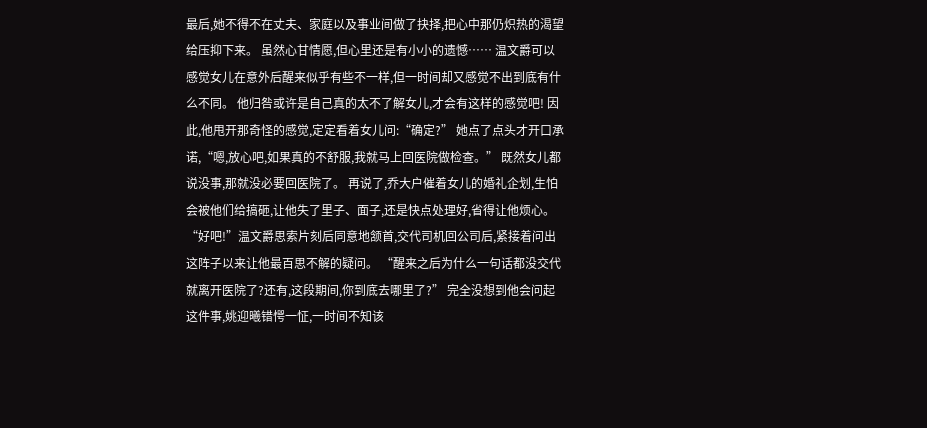最后,她不得不在丈夫、家庭以及事业间做了抉择,把心中那仍炽热的渴望给压抑下来。 虽然心甘情愿,但心里还是有小小的遗憾…… 温文爵可以感觉女儿在意外后醒来似乎有些不一样,但一时间却又感觉不出到底有什么不同。 他归咎或许是自己真的太不了解女儿,才会有这样的感觉吧! 因此,他甩开那奇怪的感觉,定定看着女儿问:“确定?” 她点了点头才开口承诺,“嗯,放心吧,如果真的不舒服,我就马上回医院做检查。” 既然女儿都说没事,那就没必要回医院了。 再说了,乔大户催着女儿的婚礼企划,生怕会被他们给搞砸,让他失了里子、面子,还是快点处理好,省得让他烦心。 “好吧!”温文爵思索片刻后同意地颔首,交代司机回公司后,紧接着问出这阵子以来让他最百思不解的疑问。 “醒来之后为什么一句话都没交代就离开医院了?还有,这段期间,你到底去哪里了?” 完全没想到他会问起这件事,姚迎曦错愕一怔,一时间不知该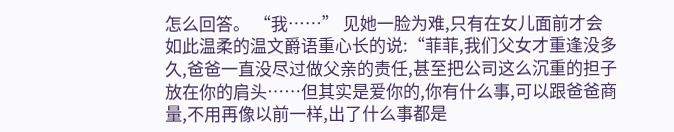怎么回答。 “我……” 见她一脸为难,只有在女儿面前才会如此温柔的温文爵语重心长的说:“菲菲,我们父女才重逢没多久,爸爸一直没尽过做父亲的责任,甚至把公司这么沉重的担子放在你的肩头……但其实是爱你的,你有什么事,可以跟爸爸商量,不用再像以前一样,出了什么事都是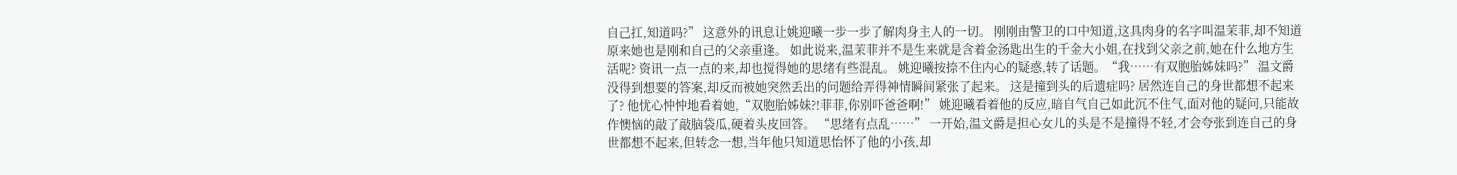自己扛,知道吗?” 这意外的讯息让姚迎曦一步一步了解肉身主人的一切。 刚刚由警卫的口中知道,这具肉身的名字叫温茉菲,却不知道原来她也是刚和自己的父亲重逢。 如此说来,温茉菲并不是生来就是含着金汤匙出生的千金大小姐,在找到父亲之前,她在什么地方生活呢? 资讯一点一点的来,却也搅得她的思绪有些混乱。 姚迎曦按捺不住内心的疑惑,转了话题。“我……有双胞胎姊妹吗?” 温文爵没得到想要的答案,却反而被她突然丢出的问题给弄得神情瞬间紧张了起来。 这是撞到头的后遗症吗? 居然连自己的身世都想不起来了? 他忧心忡忡地看着她,“双胞胎姊妹?!菲菲,你别吓爸爸啊!” 姚迎曦看着他的反应,暗自气自己如此沉不住气,面对他的疑问,只能故作懊恼的敲了敲脑袋瓜,硬着头皮回答。 “思绪有点乱……” 一开始,温文爵是担心女儿的头是不是撞得不轻,才会夸张到连自己的身世都想不起来,但转念一想,当年他只知道思怡怀了他的小孩,却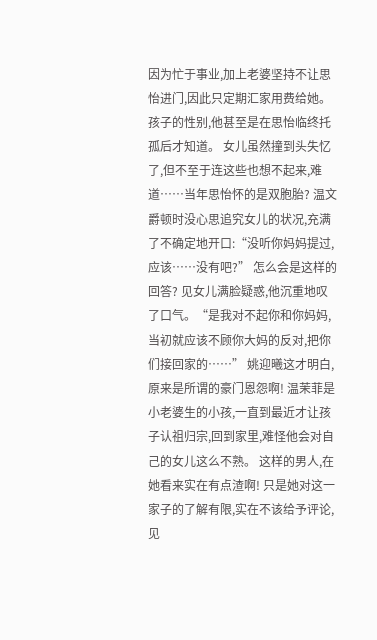因为忙于事业,加上老婆坚持不让思怡进门,因此只定期汇家用费给她。 孩子的性别,他甚至是在思怡临终托孤后才知道。 女儿虽然撞到头失忆了,但不至于连这些也想不起来,难道……当年思怡怀的是双胞胎? 温文爵顿时没心思追究女儿的状况,充满了不确定地开口:“没听你妈妈提过,应该……没有吧?” 怎么会是这样的回答? 见女儿满脸疑惑,他沉重地叹了口气。“是我对不起你和你妈妈,当初就应该不顾你大妈的反对,把你们接回家的……” 姚迎曦这才明白,原来是所谓的豪门恩怨啊! 温茉菲是小老婆生的小孩,一直到最近才让孩子认祖归宗,回到家里,难怪他会对自己的女儿这么不熟。 这样的男人,在她看来实在有点渣啊! 只是她对这一家子的了解有限,实在不该给予评论,见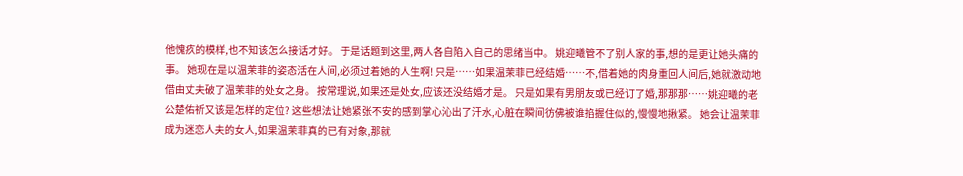他愧疚的模样,也不知该怎么接话才好。 于是话题到这里,两人各自陷入自己的思绪当中。 姚迎曦管不了别人家的事,想的是更让她头痛的事。 她现在是以温茉菲的姿态活在人间,必须过着她的人生啊! 只是……如果温茉菲已经结婚……不,借着她的肉身重回人间后,她就激动地借由丈夫破了温茉菲的处女之身。 按常理说,如果还是处女,应该还没结婚才是。 只是如果有男朋友或已经订了婚,那那那……姚迎曦的老公楚佑祈又该是怎样的定位? 这些想法让她紧张不安的感到掌心沁出了汗水,心脏在瞬间彷佛被谁掐握住似的,慢慢地揪紧。 她会让温茉菲成为迷恋人夫的女人,如果温茉菲真的已有对象,那就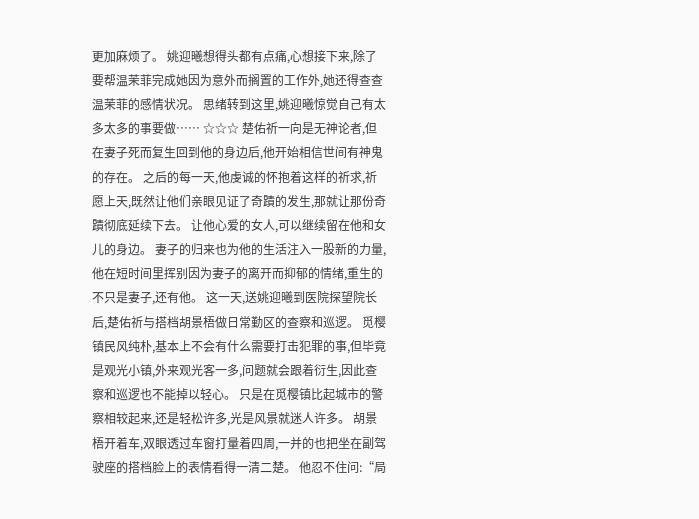更加麻烦了。 姚迎曦想得头都有点痛,心想接下来,除了要帮温茉菲完成她因为意外而搁置的工作外,她还得查查温茉菲的感情状况。 思绪转到这里,姚迎曦惊觉自己有太多太多的事要做…… ☆☆☆ 楚佑祈一向是无神论者,但在妻子死而复生回到他的身边后,他开始相信世间有神鬼的存在。 之后的每一天,他虔诚的怀抱着这样的祈求,祈愿上天,既然让他们亲眼见证了奇蹟的发生,那就让那份奇蹟彻底延续下去。 让他心爱的女人,可以继续留在他和女儿的身边。 妻子的归来也为他的生活注入一股新的力量,他在短时间里挥别因为妻子的离开而抑郁的情绪,重生的不只是妻子,还有他。 这一天,送姚迎曦到医院探望院长后,楚佑祈与搭档胡景梧做日常勤区的查察和巡逻。 觅樱镇民风纯朴,基本上不会有什么需要打击犯罪的事,但毕竟是观光小镇,外来观光客一多,问题就会跟着衍生,因此查察和巡逻也不能掉以轻心。 只是在觅樱镇比起城市的警察相较起来,还是轻松许多,光是风景就迷人许多。 胡景梧开着车,双眼透过车窗打量着四周,一并的也把坐在副驾驶座的搭档脸上的表情看得一清二楚。 他忍不住问:“局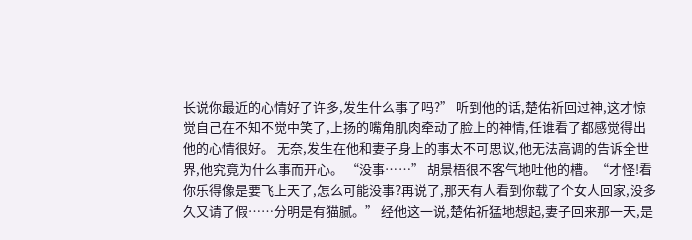长说你最近的心情好了许多,发生什么事了吗?” 听到他的话,楚佑祈回过神,这才惊觉自己在不知不觉中笑了,上扬的嘴角肌肉牵动了脸上的神情,任谁看了都感觉得出他的心情很好。 无奈,发生在他和妻子身上的事太不可思议,他无法高调的告诉全世界,他究竟为什么事而开心。 “没事……” 胡景梧很不客气地吐他的槽。“才怪!看你乐得像是要飞上天了,怎么可能没事?再说了,那天有人看到你载了个女人回家,没多久又请了假……分明是有猫腻。” 经他这一说,楚佑祈猛地想起,妻子回来那一天,是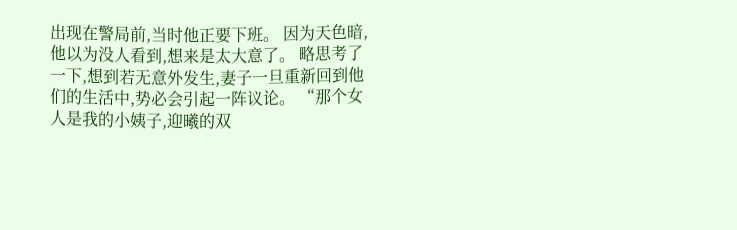出现在警局前,当时他正要下班。 因为天色暗,他以为没人看到,想来是太大意了。 略思考了一下,想到若无意外发生,妻子一旦重新回到他们的生活中,势必会引起一阵议论。 “那个女人是我的小姨子,迎曦的双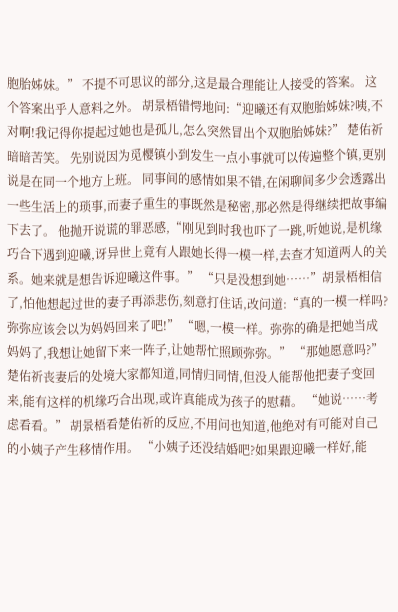胞胎姊妹。” 不提不可思议的部分,这是最合理能让人接受的答案。 这个答案出乎人意料之外。 胡景梧错愕地问:“迎曦还有双胞胎姊妹?咦,不对啊!我记得你提起过她也是孤儿,怎么突然冒出个双胞胎姊妹?” 楚佑祈暗暗苦笑。 先别说因为觅樱镇小到发生一点小事就可以传遍整个镇,更别说是在同一个地方上班。 同事间的感情如果不错,在闲聊间多少会透露出一些生活上的琐事,而妻子重生的事既然是秘密,那必然是得继续把故事编下去了。 他抛开说谎的罪恶感,“刚见到时我也吓了一跳,听她说,是机缘巧合下遇到迎曦,讶异世上竟有人跟她长得一模一样,去查才知道两人的关系。她来就是想告诉迎曦这件事。” “只是没想到她……”胡景梧相信了,怕他想起过世的妻子再添悲伤,刻意打住话,改问道:“真的一模一样吗?弥弥应该会以为妈妈回来了吧!” “嗯,一模一样。弥弥的确是把她当成妈妈了,我想让她留下来一阵子,让她帮忙照顾弥弥。” “那她愿意吗?” 楚佑祈丧妻后的处境大家都知道,同情归同情,但没人能帮他把妻子变回来,能有这样的机缘巧合出现,或许真能成为孩子的慰藉。 “她说……考虑看看。” 胡景梧看楚佑祈的反应,不用问也知道,他绝对有可能对自己的小姨子产生移情作用。 “小姨子还没结婚吧?如果跟迎曦一样好,能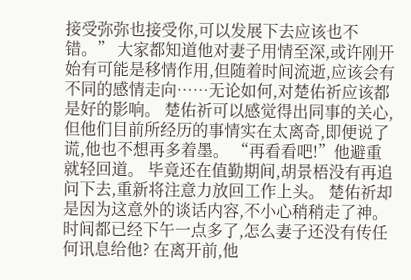接受弥弥也接受你,可以发展下去应该也不错。” 大家都知道他对妻子用情至深,或许刚开始有可能是移情作用,但随着时间流逝,应该会有不同的感情走向……无论如何,对楚佑祈应该都是好的影响。 楚佑祈可以感觉得出同事的关心,但他们目前所经历的事情实在太离奇,即便说了谎,他也不想再多着墨。 “再看看吧!”他避重就轻回道。 毕竟还在值勤期间,胡景梧没有再追问下去,重新将注意力放回工作上头。 楚佑祈却是因为这意外的谈话内容,不小心稍稍走了神。 时间都已经下午一点多了,怎么妻子还没有传任何讯息给他? 在离开前,他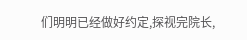们明明已经做好约定,探视完院长,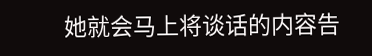她就会马上将谈话的内容告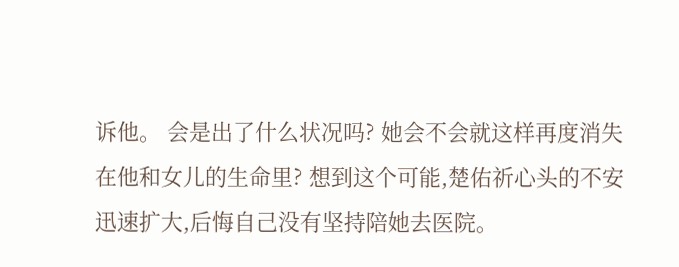诉他。 会是出了什么状况吗? 她会不会就这样再度消失在他和女儿的生命里? 想到这个可能,楚佑祈心头的不安迅速扩大,后悔自己没有坚持陪她去医院。